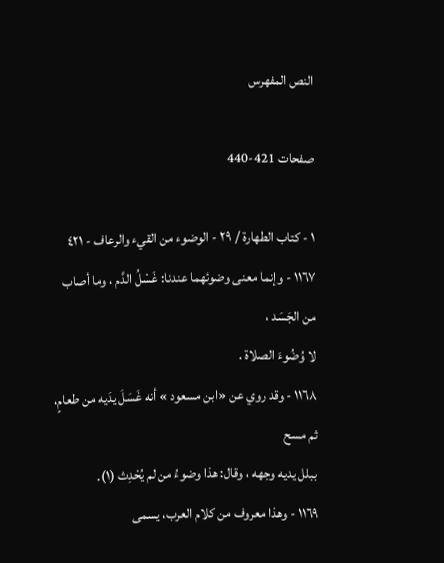النص المفهرس

صفحات 421-440

١ - كتاب الطهارة / ٢٩ - الوضوء من القيء والرعاف - ٤٢١
١١٦٧ - وإنما معنى وضوئهما عندنا: غَسْلُ الدَّم ، وما أصاب من الجَسَد ،
لا وُضُوءَ الصلاة .
١١٦٨ - وقد روي عن «ابن مسعود » أنه غَسَلَ يدَيه من طعامٍ، ثم مسح
ببلل يديه وجهه ، وقال: هذا وضوءُ من لم يُحْدِث (١).
١١٦٩ - وهذا معروف من كلام العرب، يسمى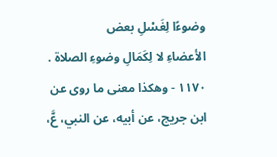وضوءًا لِغَسْلِ بعض
الأعضاءِ لا لِكَمَالِ وضوءِ الصلاة .
١١٧٠ - وهكذا معنى ما روى عن ابن جريج، عن أبيه، عن النبي، عَّ،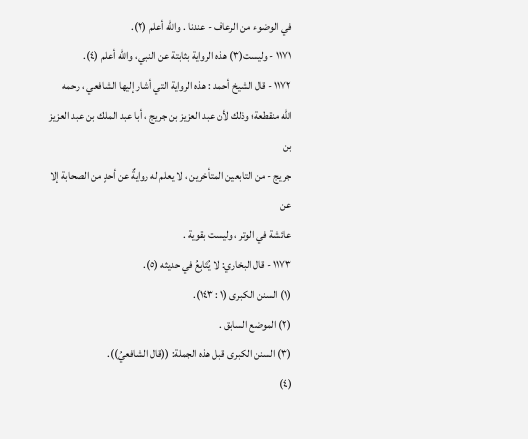في الوضوء من الرعاف - عندنا . والله أعلم (٢).
١١٧١ - وليست(٣) هذه الرواية بثابتة عن النبي، والله أعلم (٤).
١١٧٢ - قال الشيخ أحمد : هذه الرواية التي أشار إليها الشافعي ، رحمه
اللّه منقطعة؛ وذلك لأن عبد العزيز بن جريج ، أبا عبد الملك بن عبد العزيز بن
جريج - من التابعين المتأخرين ، لا يعلم له روايةٌ عن أحدٍ من الصحابة إلا عن
عائشة في الوتر ، وليست بقوية .
١١٧٣ - قال البخاري: لا يُتَابِعُ في حديثه (٥).
(١) السنن الكبرى (١ : ١٤٣).
(٢) الموضع السابق .
(٣) السنن الكبرى قبل هذه الجملة: ((قال الشافعيُ)).
(٤)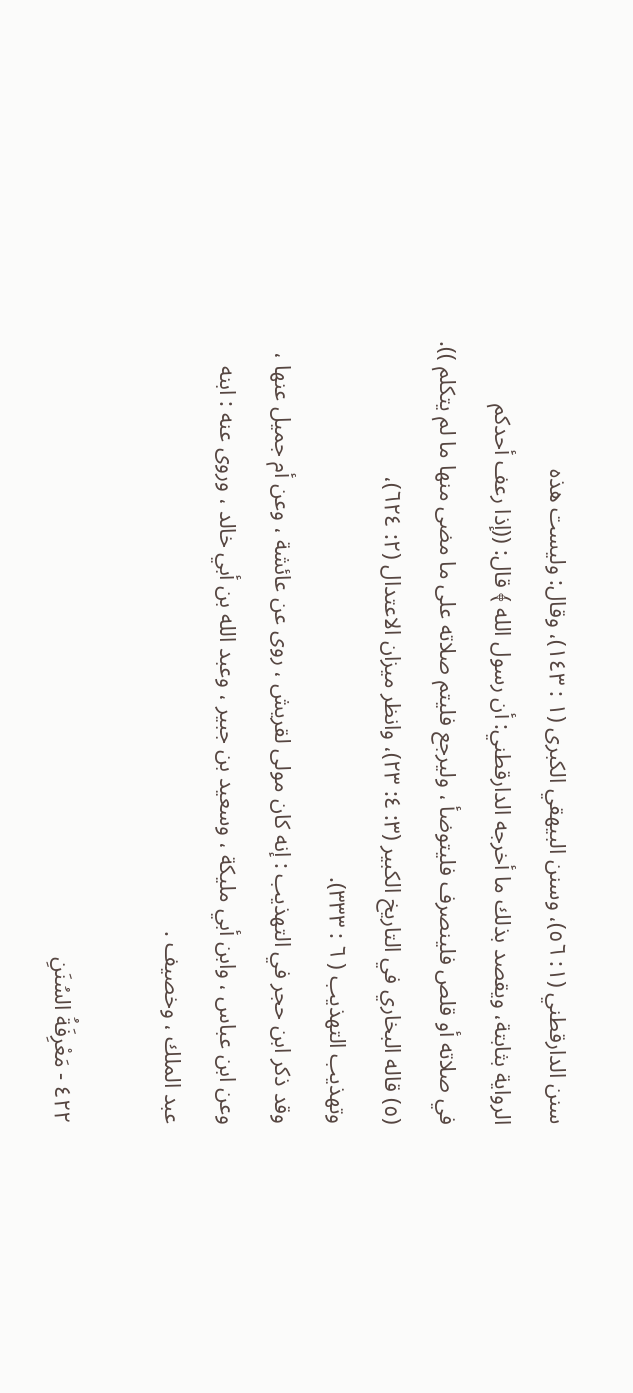سنن الدارقطني (١: ٥٦)، وسنن البيهقي الكبرى (١ : ١٤٣)، وقال: وليست هذه
الرواية بثابتة، ويقصد بذلك ما أخرجه الدارقطني: أن رسول الله ﴾ قال: ((إذا رعف أحدكم
في صلاته أو قلص فلينصرف فليتوضأ ، وليرجع فليتم صلاته على ما مضى منها ما لم يتكلم )).
(٥) قاله البخاري في التاريخ الكبير (٣: ٤: ٢٣)، وانظر ميزان الاعتدال (٢: ٦٢٤)،
وتهذيب التهذيب ( ٦ : ٣٣٣).
وقد ذكر ابن حجر في التهذيب : إنه كان مولى لقريش ، روى عن عائشة ، وعن أم جميل عنها ،
وعن ابن عباس ، وابن أبي مليكة ، وسعيد بن جبير ، وعبد الله بن أبي خالد ، وروى عنه : ابنه
عبد الملك ، وخصيف .

٤٢٢ - مَعْرِفَةُ السُنَنِ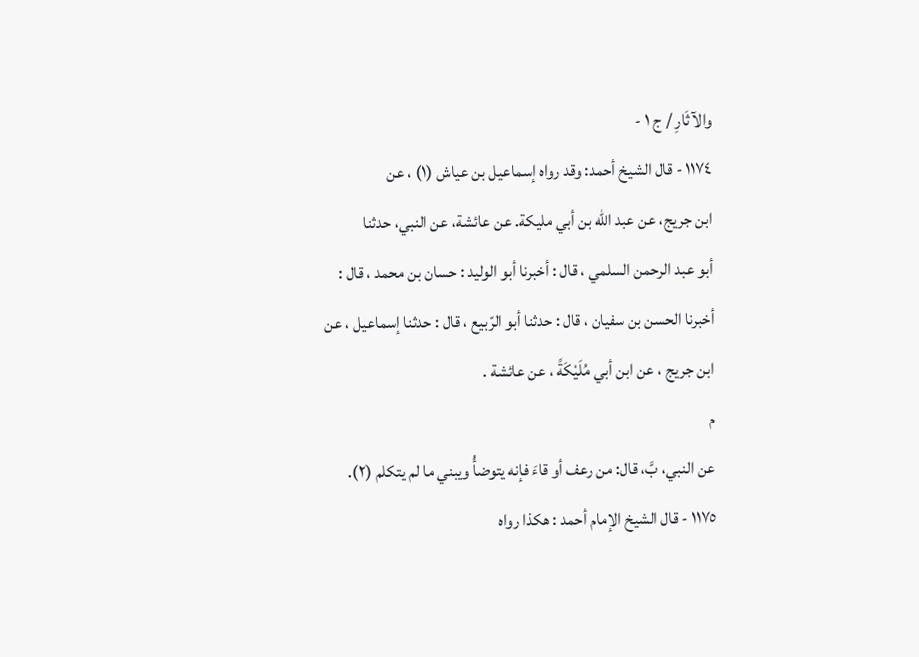والآثَارِ / ج ١ -
١١٧٤ - قال الشيخ أحمد: وقد رواه إسماعيل بن عياش (١) ، عن
ابن جريج، عن عبد الله بن أبي مليكة. عن عائشة، عن النبي، حدثنا
أبو عبد الرحمن السلمي ، قال : أخبرنا أبو الوليد : حسان بن محمد ، قال :
أخبرنا الحسن بن سفيان ، قال : حدثنا أبو الرّبيع ، قال : حدثنا إسماعيل ، عن
ابن جريج ، عن ابن أبي مُلَيْكَةً ، عن عائشة .
م
عن النبي، بَّ، قال: من رعف أو قاءَ فإنه يتوضأُ ويبني ما لم يتكلم (٢).
١١٧٥ - قال الشيخ الإمام أحمد : هكذا رواه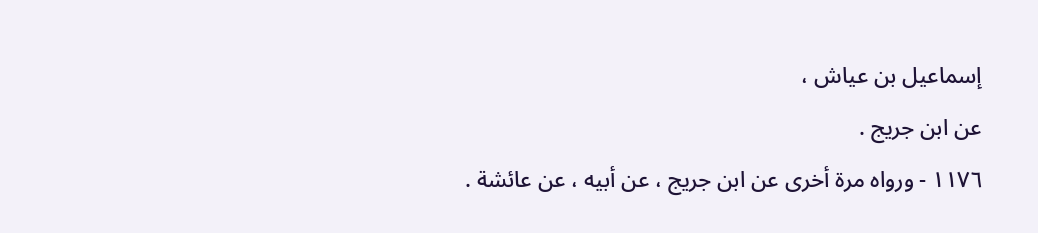إسماعيل بن عياش ،
عن ابن جريج .
١١٧٦ - ورواه مرة أخرى عن ابن جريج ، عن أبيه ، عن عائشة .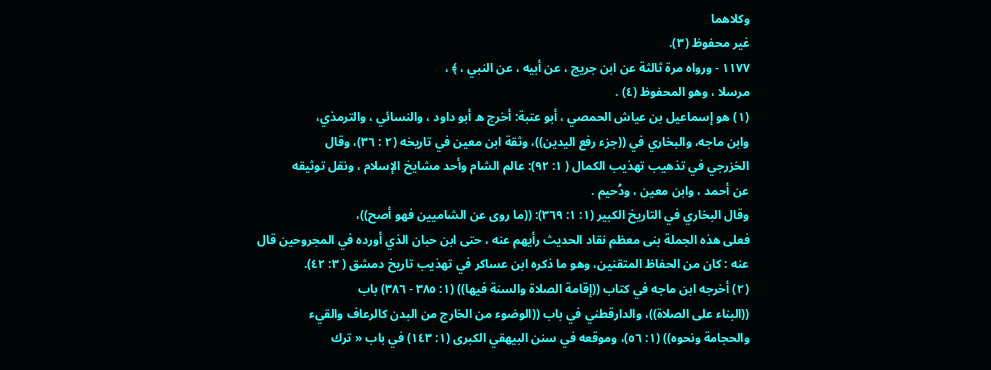وكلاهما
غير محفوظ (٣).
١١٧٧ - ورواه مرة ثالثة عن ابن جريج ، عن أبيه ، عن النبي ، ﴾ ،
مرسلا ، وهو المحفوظ (٤) .
(١) هو إسماعيل بن عياش الحمصي ، أبو عتبة: أخرج ه أبو داود ، والنسائي ، والترمذي،
وابن ماجه، والبخاري في ((جزء رفع اليدين))، وثقة ابن معين في تاريخه (٢ : ٣٦)، وقال
الخزرجي في تذهيب تهذيب الكمال ( ١: ٩٢): عالم الشام وأحد مشايخ الإسلام ، ونقل توثيقه
عن أحمد ، وابن معين ، ودُحيم .
وقال البخاري في التاريخ الكبير (١: ١: ٣٦٩): ((ما روى عن الشاميين فهو أصح))،
فعلى هذه الجملة بنى معظم نقاد الحديث رأيهم عنه ، حتى ابن حبان الذي أورده في المجروحين قال
عنه : كان من الحفاظ المتقنين، وهو ما ذكره ابن عساكر في تهذيب تاريخ دمشق ( ٣: ٤٢).
(٢) أخرجه ابن ماجه في كتاب ((إقامة الصلاة والسنة فيها)) (١: ٣٨٥ - ٣٨٦) باب
((البناء على الصلاة))، والدارقطني في باب ((الوضوء من الخارج من البدن كالرعاف والقيء
والحجامة ونحوه)) (١: ٥٦)، وموقعه في سنن البيهقي الكبرى (١: ١٤٣) في باب « ترك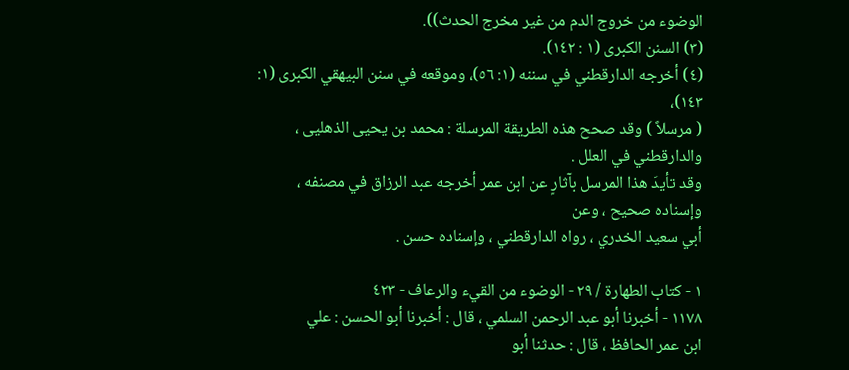الوضوء من خروج الدم من غير مخرج الحدث)).
(٣) السنن الكبرى (١ : ١٤٢).
(٤) أخرجه الدارقطني في سننه (١: ٥٦)، وموقعه في سنن البيهقي الكبرى (١: ١٤٣)،
( مرسلاً ) وقد صحح هذه الطريقة المرسلة : محمد بن يحيى الذهليى ، والدارقطني في العلل .
وقد تأيدَ هذا المرسل بآثارٍ عن ابن عمر أخرجه عبد الرزاق في مصنفه ، وإسناده صحيح ، وعن
أبي سعيد الخدري ، رواه الدارقطني ، وإسناده حسن .

١ - كتاب الطهارة / ٢٩ - الوضوء من القيء والرعاف - ٤٢٣
١١٧٨ - أخبرنا أبو عبد الرحمن السلمي ، قال : أخبرنا أبو الحسن : علي
ابن عمر الحافظ ، قال : حدثنا أبو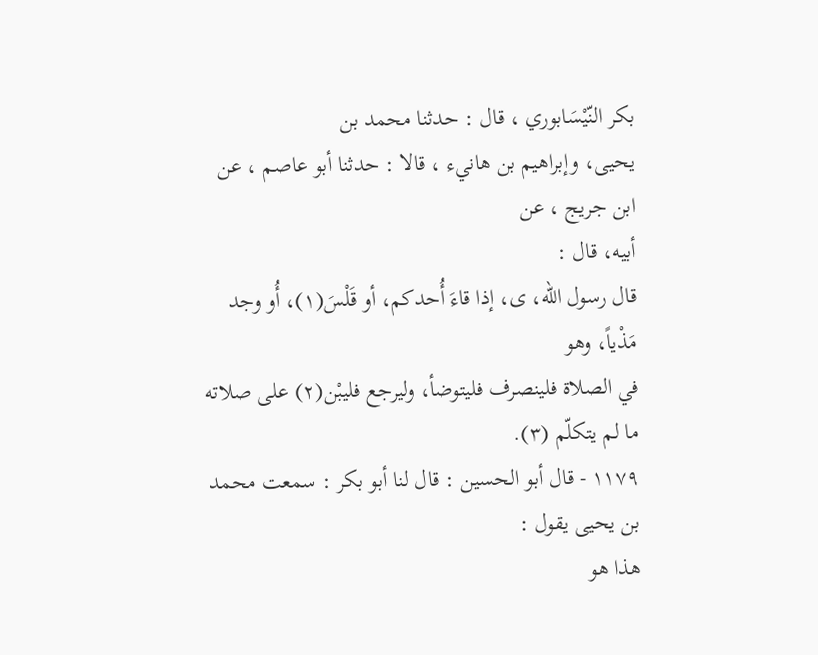بكر النّيْسَابوري ، قال : حدثنا محمد بن
يحيى، وإبراهيم بن هانيء ، قالا : حدثنا أبو عاصم ، عن ابن جريج ، عن
أبيه، قال :
قال رسول اللّه، ى، إذا قاءَ أُحدكم، أو قَلْسَ(١)، أُو وجد مَذْياً، وهو
في الصلاة فلينصرف فليتوضأ، وليرجع فليبْن(٢) على صلاته ما لم يتكلّم (٣).
١١٧٩ - قال أبو الحسين : قال لنا أبو بكر : سمعت محمد بن يحيى يقول :
هذا هو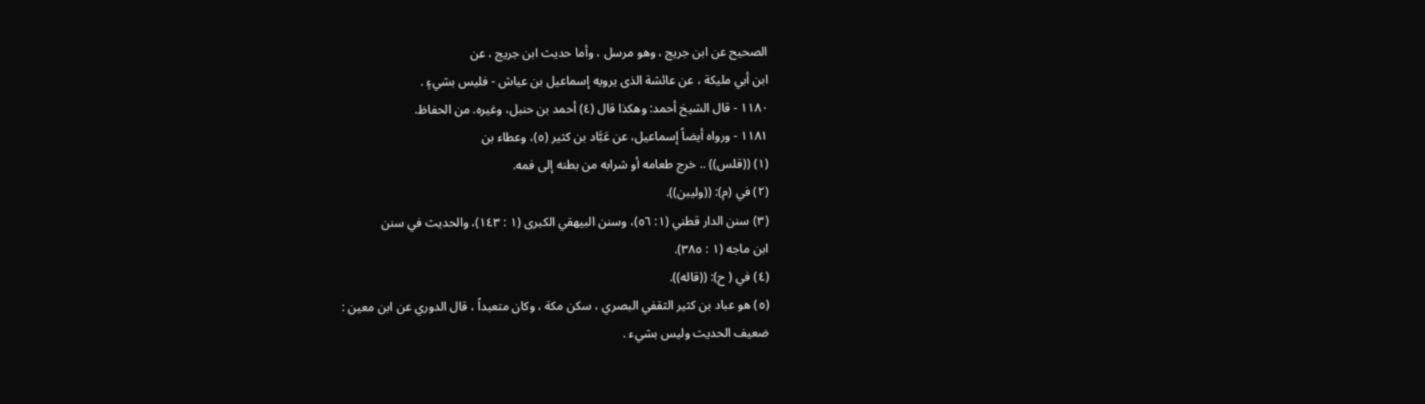الصحيح عن ابن جريج ، وهو مرسل ، وأما حديث ابن جريج ، عن
ابن أبي مليكة ، عن عائشة الذى يرويه إسماعيل بن عياش - فليس بشيءٍ .
١١٨٠ - قال الشيخ أحمد: وهكذا قال (٤) أحمد بن حنبل، وغيره. من الحفاظ.
١١٨١ - ورواه أيضاً إسماعيل، عن عَبَّاد بن كثير (٥)، وعطاء بن
(١) ((قلس)) .. خرج طعامه أو شرابه من بطنه إلى فمه.
(٢) في (م): ((وليبن)).
(٣) سنن الدار قطني (١: ٥٦)، وسنن البيهقي الكبرى (١ : ١٤٣)، والحديث في سنن
ابن ماجه (١ : ٣٨٥).
(٤) في ( ح): ((قاله)).
(٥) هو عباد بن كثير الثقفي البصري ، سكن مكة ، وكان متعبداً ، قال الدوري عن ابن معين :
ضعيف الحديث وليس بشيء .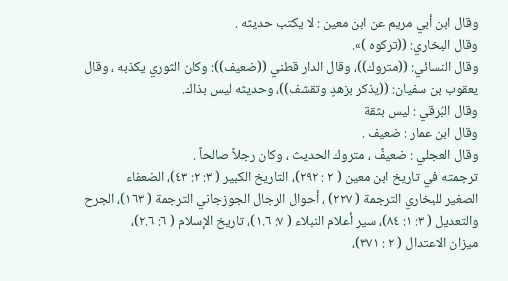وقال ابن أبي مريم عن ابن معين : لا يكتب حديثه .
وقال البخاري: ((تركوه )».
وقال النسائي: ((متروك))، وقال الدار قطني ((ضعيف)): وكان الثوري يكذبه ، وقال
يعقوب بن سفيان: ((يذكر بزهدٍ وتقشف))، وحديثه ليس بذاك.
وقال البُرقي : ليس بثقة
وقال ابن عمار : ضعيف .
وقال العجلي : ضعيفً ، متروك الحديث ، وكان رجلاً صالحاً .
ترجمته في تاريخ ابن معين ( ٢ : ٢٩٢)، التاريخ الكبير ( ٣: ٢: ٤٣)، الضعفاء
الصغير للبخاري الترجمة ( ٢٢٧) ، أحوال الرجال الجوزجاني الترجمة ( ١٦٣)، الجرح
والتعديل ( ٣: ١: ٨٤)، سير أعلام النبلاء ( ٧: ١.٦)، تاريخ الإسلام ( ٦: ٢.٦)،
ميزان الاعتدال ( ٢ : ٣٧١)،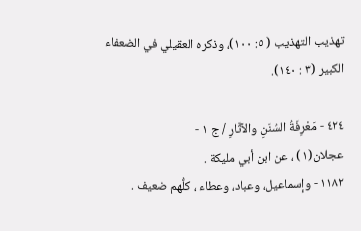تهذيب التهذيب ( ٥: ١٠٠)، وذكره العقيلي في الضعفاء
الكبير (٣ : ١٤٠).

٤٢٤ - مَعْرِفَةُ السُنَنِ والآثَارِ / ج ١ -
عجلان(١) ، عن ابن أبي مليكة .
١١٨٢ - وإسماعيل، وعباد، وعطاء ، كلُّهم ضعيف .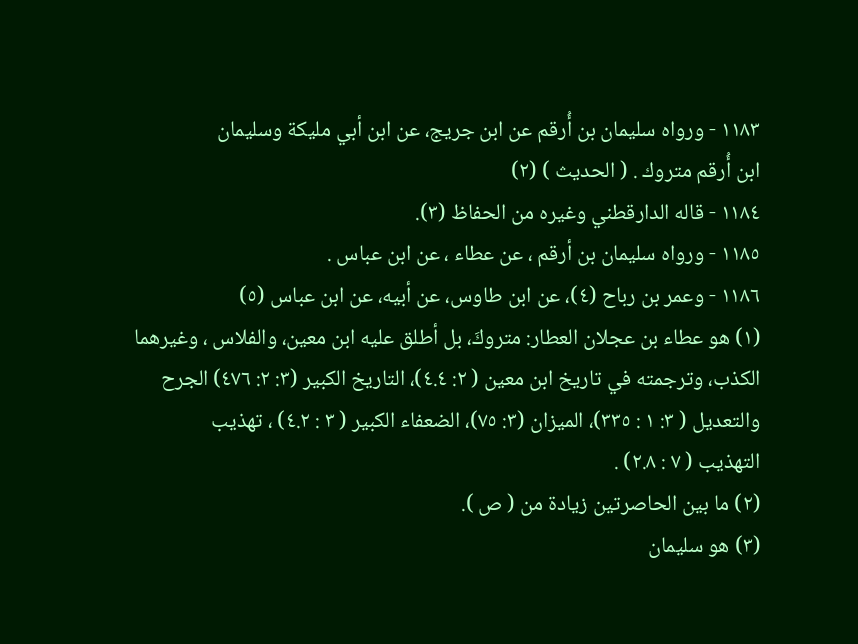١١٨٣ - ورواه سليمان بن أُرقم عن ابن جريج، عن ابن أبي مليكة وسليمان
ابن أُرقم متروك . ( الحديث ) (٢)
١١٨٤ - قاله الدارقطني وغيره من الحفاظ (٣).
١١٨٥ - ورواه سليمان بن أرقم ، عن عطاء ، عن ابن عباس .
١١٨٦ - وعمر بن رباح (٤)، عن ابن طاوس، عن أبيه، عن ابن عباس (٥)
(١) هو عطاء بن عجلان العطار: متروكَ، بل أطلق عليه ابن معين، والفلاس ، وغيرهما
الكذب، وترجمته في تاريخ ابن معين ( ٢: ٤.٤)، التاريخ الكبير (٣: ٢: ٤٧٦) الجرح
والتعديل ( ٣: ١ : ٣٣٥)، الميزان (٣: ٧٥)، الضعفاء الكبير ( ٣ : ٤.٢) ، تهذيب
التهذيب ( ٧ : ٢.٨) .
(٢) ما بين الحاصرتين زيادة من ( ص ).
(٣) هو سليمان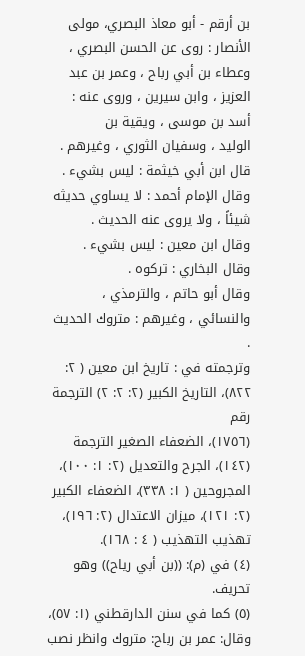بن أرقم - أبو معاذ البصري، مولى الأنصار : روى عن الحسن البصري ،
وعطاء بن أبي رباح ، وعمر بن عبد العزيز ، وابن سيرين ، وروى عنه : أسد بن موسى ، ويقية بن
الوليد ، وسفيان الثوري ، وغيرهم .
قال ابن أبي خيثمة : ليس بشيء .
وقال الإمام أحمد : لا يساوي حديثه شيئاً ، ولا يروى عنه الحديث .
وقال ابن معين : ليس بشيء .
وقال البخاري : تركوه .
وقال أبو حاتم ، والترمذي ، والنسائي ، وغيرهم : متروك الحديث .
وترجمته في : تاريخ ابن معين ( ٢: ٨٢٢)، التاريخ الكبير (٢: ٢: ٢) الترجمة رقم
(١٧٥٦)، الضعفاء الصغير الترجمة (١٤٢)، الجرح والتعديل (٢: ١: ١٠٠)،
المجروحين ( ١: ٣٣٨)، الضعفاء الكبير (٢: ١٢١)، ميزان الاعتدال (٢: ١٩٦)،
تهذيب التهذيب ( ٤ : ١٦٨).
(٤) في (م): ((بن أبي رياح)) وهو تحريف.
(٥) كما في سنن الدارقطني (١: ٥٧)، وقال: عمر بن رباح: متروك وانظر نصب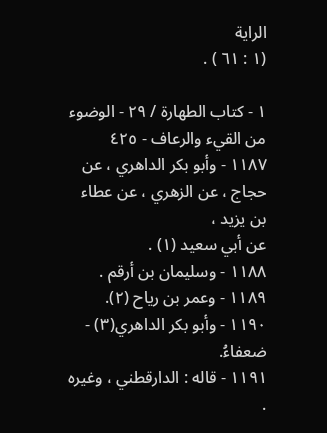الراية
(١ : ٦١ ) .

١ - كتاب الطهارة / ٢٩ - الوضوء من القيء والرعاف - ٤٢٥
١١٨٧ - وأبو بكر الداهري ، عن حجاج ، عن الزهري ، عن عطاء بن يزيد ،
عن أبي سعيد (١) .
١١٨٨ - وسليمان بن أرقم .
١١٨٩ - وعمر بن رياح (٢).
١١٩٠ - وأبو بكر الداهري(٣) - ضعفاءُ.
١١٩١ - قاله : الدارقطني ، وغيره .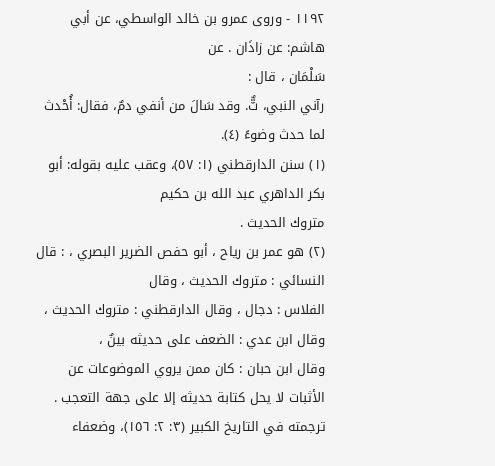١١٩٢ - وروى عمرو بن خالد الواسطي، عن أبي هاشم: عن زاذَان . عن
سَلْمَان ، قال :
رآني النبي، تٌَّ. وقد سَالَ من أنفي دمٌ، فقال: أُحْدث لما حدث وضوءً (٤).
(١) سنن الدارقطني (١: ٥٧)، وعقب عليه بقوله: أبو بكر الداهري عبد الله بن حكيم
متروك الحديث .
(٢) هو عمر بن رياح ، أبو حفص الضرير البصري ، : قال النسائي : متروك الحديث ، وقال
الفلاس : دجال ، وقال الدارقطني : متروك الحديث ، وقال ابن عدي : الضعف على حديثه بينٌ ،
وقال ابن حبان : كان ممن يروي الموضوعات عن الأثبات لا يحل كتابة حديثه إلا على جهة التعجب .
ترجمته في التاريخ الكبير (٣: ٢: ١٥٦)، وضعفاء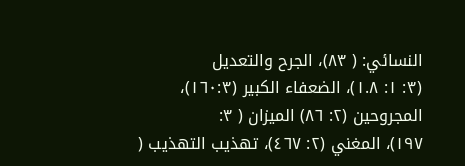النسائي: ( ٨٣)، الجرح والتعديل
(٣: ١: ١.٨)، الضعفاء الكبير (١٦٠:٣)، المجروحين (٢: ٨٦) الميزان ( ٣:
١٩٧)، المغني (٢: ٤٦٧)، تهذيب التهذيب (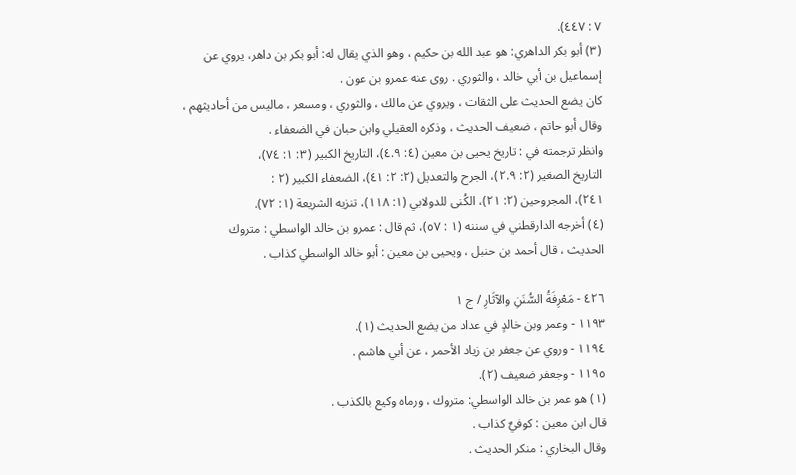٧ : ٤٤٧).
(٣) أبو بكر الداهري: هو عبد الله بن حكيم ، وهو الذي يقال له: أبو بكر بن داهر، يروي عن
إسماعيل بن أبي خالد ، والثوري . روى عنه عمرو بن عون .
كان يضع الحديث على الثقات ، ويروي عن مالك ، والثوري ، ومسعر ، ماليس من أحاديثهم ،
وقال أبو حاتم ، ضعيف الحديث ، وذكره العقيلي وابن حبان في الضعفاء .
وانظر ترجمته في : تاريخ يحيى بن معين (٤: ٤.٩)، التاريخ الكبير (٣: ١: ٧٤)،
التاريخ الصغير (٢: ٢.٩)، الجرح والتعديل (٢: ٢: ٤١)، الضعفاء الكبير (٢ :
٢٤١)، المجروحين (٢: ٢١)، الكُنى للدولابي (١: ١١٨)، تنزيه الشريعة (١: ٧٢).
(٤) أخرجه الدارقطني في سننه (١ : ٥٧)، ثم قال : عمرو بن خالد الواسطي : متروك
الحديث ، قال أحمد بن حنبل ، ويحيى بن معين : أبو خالد الواسطي كذاب .

٤٢٦ - مَعْرِفَةُ السُّنَنِ والآثَارِ / ج ١
١١٩٣ - وعمر وبن خالدٍ في عداد من يضع الحديث (١).
١١٩٤ - وروي عن جعفر بن زياد الأحمر ، عن أبي هاشم .
١١٩٥ - وجعفر ضعيف (٢).
(١) هو عمر بن خالد الواسطي: متروك ، ورماه وكيع بالكذب .
قال ابن معين : كوفيٌ كذاب .
وقال البخاري : منكر الحديث .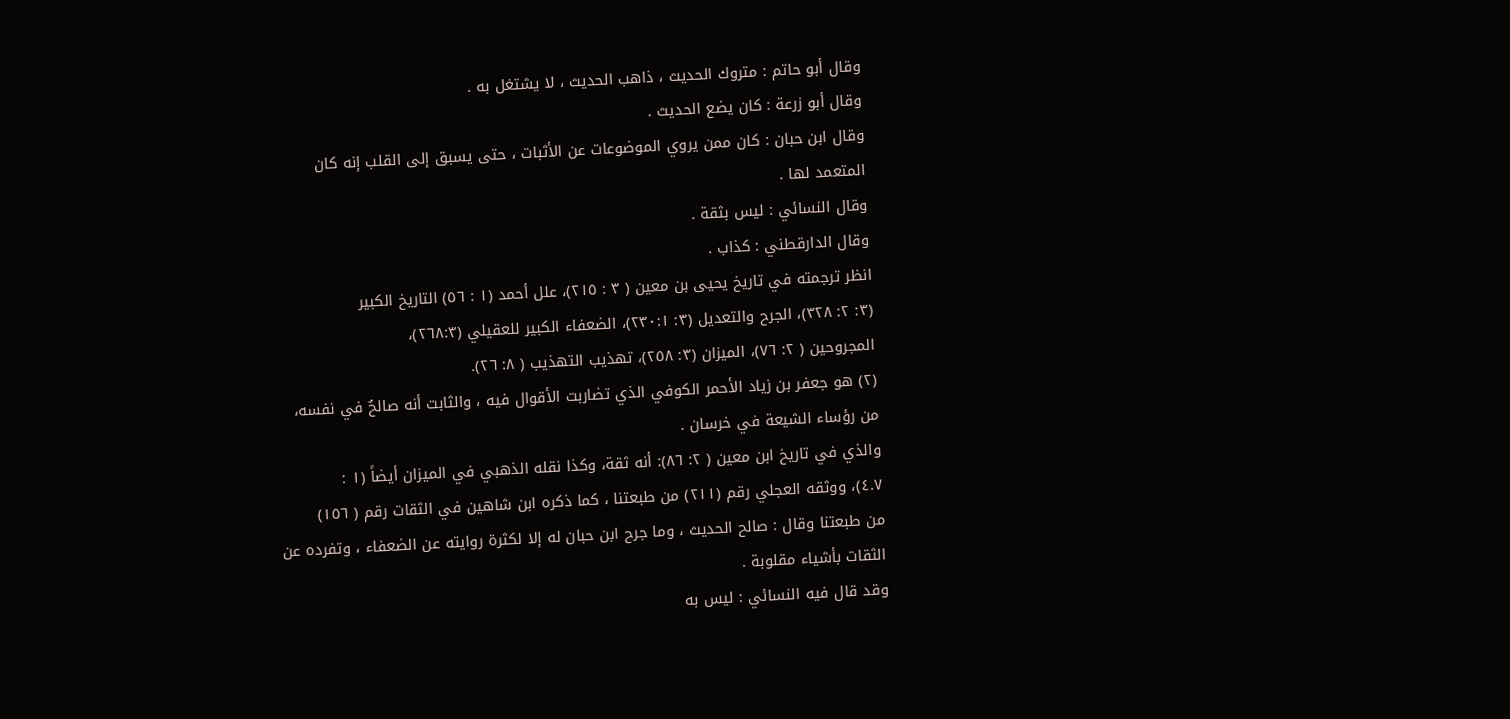وقال أبو حاتم : متروك الحديث ، ذاهب الحديث ، لا يشتغل به .
وقال أبو زرعة : كان يضع الحديث .
وقال ابن حبان : كان ممن يروي الموضوعات عن الأثبات ، حتى يسبق إلى القلب إنه كان
المتعمد لها .
وقال النسائي : ليس بثقة .
وقال الدارقطني : كذاب .
انظر ترجمته في تاريخ يحيى بن معين ( ٣ : ٢١٥)، علل أحمد (١ : ٥٦) التاريخ الكبير
(٣: ٢: ٣٢٨)، الجرح والتعديل (٣: ٢٣٠:١)، الضعفاء الكبير للعقيلي (٢٦٨:٣)،
المجروحين ( ٢: ٧٦)، الميزان (٣: ٢٥٨)، تهذيب التهذيب ( ٨: ٢٦).
(٢) هو جعفر بن زياد الأحمر الكوفي الذي تضاربت الأقوال فيه ، والثابت أنه صالحٌ في نفسه،
من رؤساء الشيعة في خرسان .
والذي في تاريخ ابن معين ( ٢: ٨٦): أنه ثقة، وكذا نقله الذهبي في الميزان أيضاً (١ :
٤.٧)، ووثقه العجلي رقم (٢١١) من طبعتنا ، كما ذكره ابن شاهين في الثقات رقم ( ١٥٦)
من طبعتنا وقال : صالح الحديث ، وما جرح ابن حبان له إلا لكثرة روايته عن الضعفاء ، وتفرده عن
الثقات بأشياء مقلوبة .
وقد قال فيه النسائي : ليس به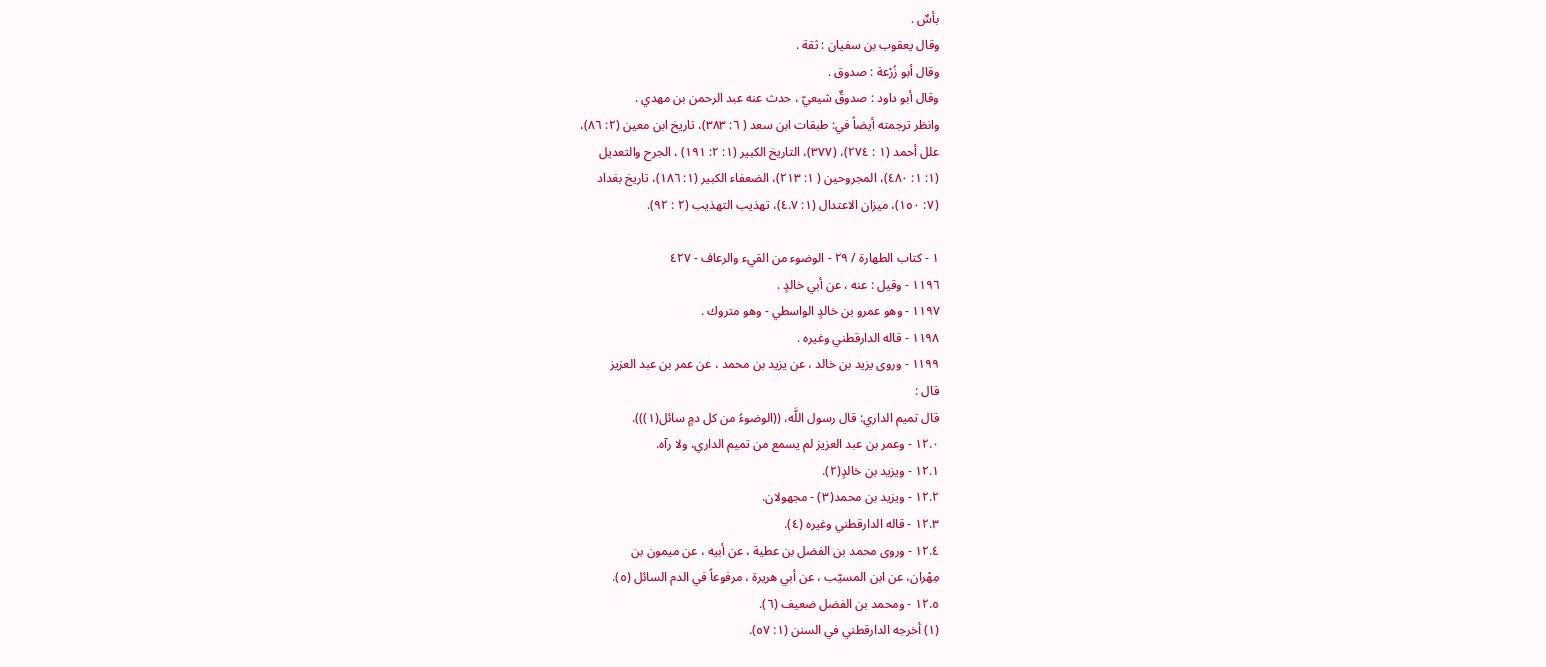بأسٌ .
وقال يعقوب بن سفيان : ثقة .
وقال أبو زُرْعة : صدوق .
وقال أبو داود : صدوقٌ شيعيّ ، حدث عنه عبد الرحمن بن مهدي .
وانظر ترجمته أيضاً في: طبقات ابن سعد ( ٦: ٣٨٣)، تاريخ ابن معين (٢: ٨٦)،
علل أحمد (١ : ٢٧٤)، (٣٧٧)، التاريخ الكبير (١: ٢: ١٩١) ، الجرح والتعديل
(١: ١: ٤٨٠)، المجروحين ( ١: ٢١٣)، الضعفاء الكبير (١: ١٨٦)، تاريخ بغداد
(٧: ١٥٠)، ميزان الاعتدال (١: ٤.٧)، تهذيب التهذيب (٢ : ٩٢).

١ - كتاب الطهارة / ٢٩ - الوضوء من القيء والرعاف - ٤٢٧
١١٩٦ - وقيل : عنه ، عن أبي خالدٍ .
١١٩٧ - وهو عمرو بن خالدٍ الواسطي - وهو متروك .
١١٩٨ - قاله الدارقطني وغيره .
١١٩٩ - وروى يزيد بن خالد ، عن يزيد بن محمد ، عن عمر بن عبد العزيز
قال :
قال تميم الداري: قال رسول اللَّه، ((الوضوءُ من كل دمٍ سائل(١))).
١٢.٠ - وعمر بن عبد العزيز لم يسمع من تميم الداري، ولا رآه.
١٢.١ - ويزيد بن خالدٍ(٢).
١٢.٢ - ويزيد بن محمد(٣) - مجهولان.
١٢.٣ - قاله الدارقطني وغيره (٤).
١٢.٤ - وروى محمد بن الفضل بن عطية ، عن أبيه ، عن ميمون بن
مِهْران، عن ابن المسيّب ، عن أبي هريرة ، مرفوعاً في الدم السائل (٥).
١٢.٥ - ومحمد بن الفضل ضعيف (٦).
(١) أخرجه الدارقطني في السنن (١: ٥٧).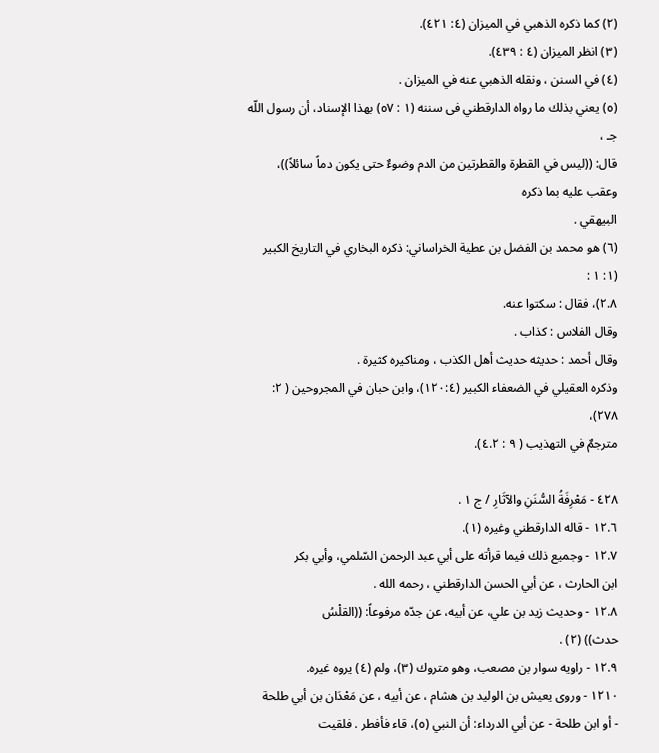(٢) كما ذكره الذهبي في الميزان (٤: ٤٢١).
(٣) انظر الميزان (٤ : ٤٣٩).
(٤) في السنن ، ونقله الذهبي عنه في الميزان .
(٥) يعني بذلك ما رواه الدارقطني فى سننه (١ : ٥٧) بهذا الإسناد، أن رسول اللّه جـ ،
قال: ((ليس في القطرة والقطرتين من الدم وضوءٌ حتى يكون دماً سائلاً))، وعقب عليه بما ذكره
البيهقي .
(٦) هو محمد بن الفضل بن عطية الخراساني: ذكره البخاري في التاريخ الكبير (١: ١ :
٢.٨)، فقال : سكتوا عنه.
وقال الفلاس : كذاب .
وقال أحمد : حديثه حديث أهل الكذب ، ومناكيره كثيرة .
وذكره العقيلي في الضعفاء الكبير (١٢٠:٤)، وابن حبان في المجروحين ( ٢: ٢٧٨)،
مترجمٌ في التهذيب ( ٩ : ٤.٢).

٤٢٨ - مَعْرِفَةُ السُّنَنِ والآثَارِ / ج ١ .
١٢.٦ - قاله الدارقطني وغيره (١).
١٢.٧ - وجميع ذلك فيما قرأته على أبي عبد الرحمن السّلمي، وأبي بكر
ابن الحارث ، عن أبي الحسن الدارقطني ، رحمه الله .
١٢.٨ - وحديث زيد بن علي، عن أبيه، عن جدّه مرفوعاً: ((القلْسُ
حدث)) (٢) .
١٢.٩ - راويه سوار بن مصعب، وهو متروك (٣)، ولم (٤) يروه غيره.
١٢١٠ - وروى يعيش بن الوليد بن هشام ، عن أبيه ، عن مَعْدَان بن أبي طلحة
- أو ابن طلحة - عن أبي الدرداء: أن النبي (٥)، قاء فأفطر . فلقيت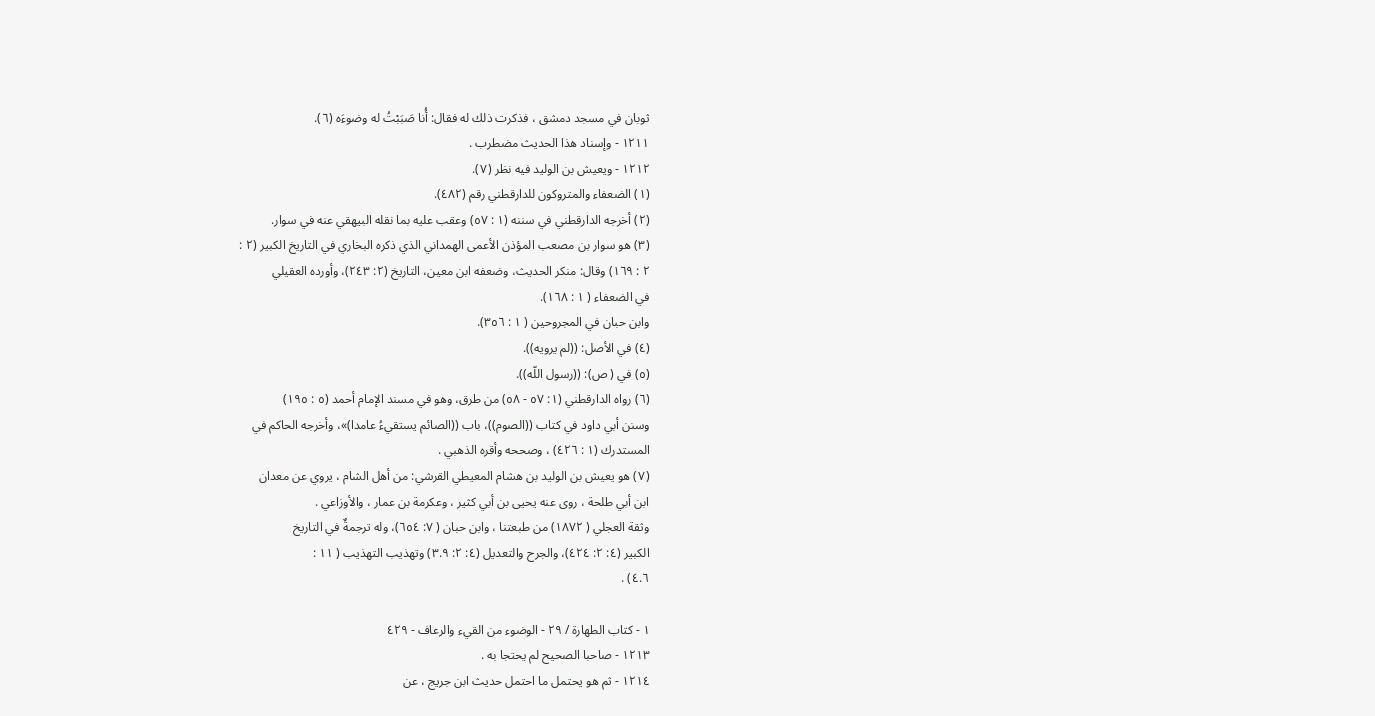ثوبان في مسجد دمشق ، فذكرت ذلك له فقال: أُنا صَبَبْتُ له وضوءَه (٦).
١٢١١ - وإسناد هذا الحديث مضطرب .
١٢١٢ - ويعيش بن الوليد فيه نظر (٧).
(١) الضعفاء والمتروكون للدارقطني رقم (٤٨٢).
(٢) أخرجه الدارقطني في سننه (١ : ٥٧) وعقب عليه بما نقله البيهقي عنه في سوار.
(٣) هو سوار بن مصعب المؤذن الأعمى الهمداني الذي ذكره البخاري في التاريخ الكبير (٢ :
٢ : ١٦٩) وقال: منكر الحديث، وضعفه ابن معين، التاريخ (٢: ٢٤٣)، وأورده العقيلي
في الضعفاء ( ١ : ١٦٨).
وابن حبان في المجروحين ( ١ : ٣٥٦).
(٤) في الأصل: ((لم يرويه)).
(٥) في ( ص): ((رسول اللّه)).
(٦) رواه الدارقطني (١: ٥٧ - ٥٨) من طرق، وهو في مسند الإمام أحمد (٥ : ١٩٥)
وسنن أبي داود في كتاب ((الصوم))، باب ((الصائم يستقيءُ عامدا)»، وأخرجه الحاكم في
المستدرك (١ : ٤٢٦) ، وصححه وأقره الذهبي .
(٧) هو يعيش بن الوليد بن هشام المعيطي القرشي: من أهل الشام ، يروي عن معدان
ابن أبي طلحة ، روى عنه يحيى بن أبي كثير ، وعكرمة بن عمار ، والأوزاعي .
وثقة العجلي ( ١٨٧٢) من طبعتنا ، وابن حبان ( ٧: ٦٥٤)، وله ترجمةٌ في التاريخ
الكبير (٤: ٢: ٤٢٤)، والجرح والتعديل (٤: ٢: ٣.٩) وتهذيب التهذيب ( ١١ :
٤.٦) .

١ - كتاب الطهارة / ٢٩ - الوضوء من القيء والرعاف - ٤٢٩
١٢١٣ - صاحبا الصحيح لم يحتجا به .
١٢١٤ - ثم هو يحتمل ما احتمل حديث ابن جريج ، عن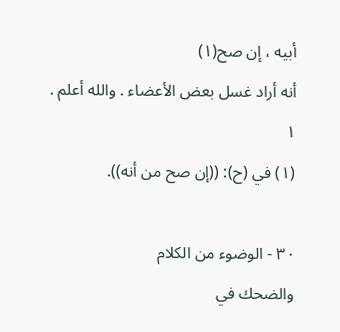أبيه ، إن صح(١)
أنه أراد غسل بعض الأعضاء . والله أعلم .
١
(١) في (ح): ((إن صح من أنه)).

٣٠ - الوضوء من الكلام
والضحك في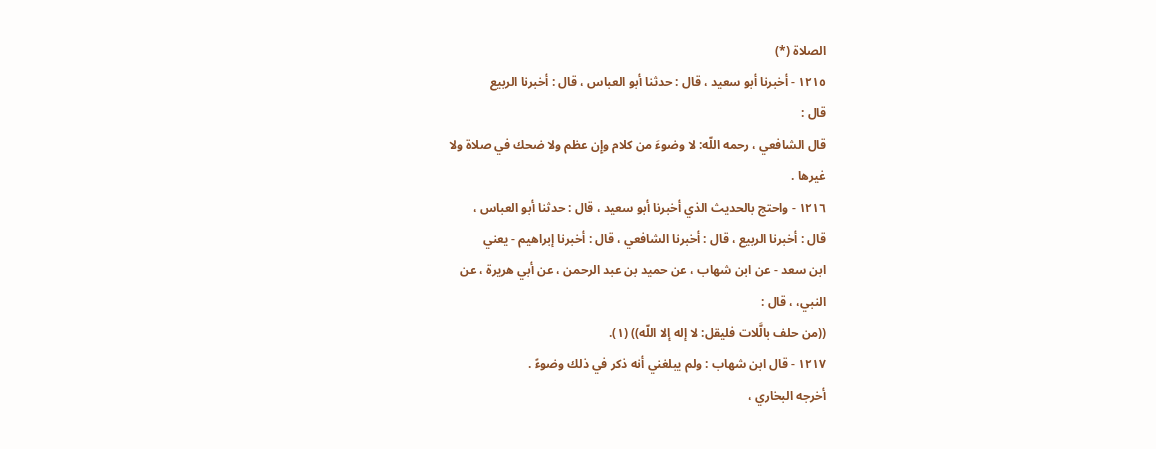الصلاة (*)
١٢١٥ - أخبرنا أبو سعيد ، قال : حدثنا أبو العباس ، قال : أخبرنا الربيع
قال :
قال الشافعي ، رحمه اللّه: لا وضوءَ من كلام وإِن عظم ولا ضحك في صلاة ولا
غيرها .
١٢١٦ - واحتج بالحديث الذي أخبرنا أبو سعيد ، قال : حدثنا أبو العباس ،
قال : أخبرنا الربيع ، قال : أخبرنا الشافعي ، قال : أخبرنا إبراهيم - يعني
ابن سعد - عن ابن شهاب ، عن حميد بن عبد الرحمن ، عن أبي هريرة ، عن
النبي، ، قال :
((من حلف بالَّلات فليقل: لا إله إلا اللّه)) (١).
١٢١٧ - قال ابن شهاب : ولم يبلغني أنه ذكر في ذلك وضوءً .
أخرجه البخاري ،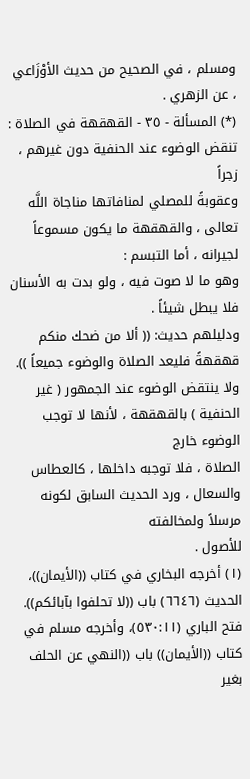ومسلم ، في الصحيح من حديث الأوْزَاعي ، عن الزهري .
(*) المسألة - ٣٥ - القهقهة في الصلاة : تنقض الوضوء عند الحنفية دون غيرهم ، زجراً
وعقوبةً للمصلي لمنافاتها مناجاة اللَّه تعالى ، والقهقهة ما يكون مسموعاً لجيرانه ، أما التبسم :
وهو ما لا صوت فيه ، ولو بدت به الأسنان فلا يبطل شيئاً .
ودليلهم حديث: (( ألا من ضحك منكم قهقهةً فليعد الصلاة والوضوء جميعاً )).
ولا ينتقض الوضوء عند الجمهور ( غير الحنفية ) بالقهقهة ، لأنها لا توجب الوضوء خارج
الصلاة ، فلا توجبه داخلها ، كالعطاس والسعال ، ورد الحديث السابق لكونه مرسلاً ولمخالفته
للأصول .
(١) أخرجه البخاري في كتاب ((الأيمان))، الحديث (٦٦٤٦) باب ((لا تحلفوا بآبائكم)).
فتح الباري (٥٣٠:١١)، وأخرجه مسلم في كتاب ((الأيمان)) باب ((النهي عن الحلف بغير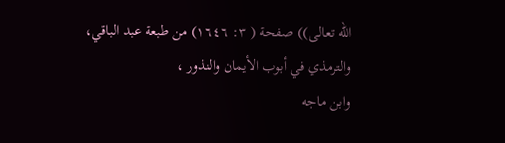الله تعالى)) صفحة ( ٣: ١٦٤٦) من طبعة عبد الباقي، والترمذي في أبوب الأيمان والنذور ،
وابن ماجه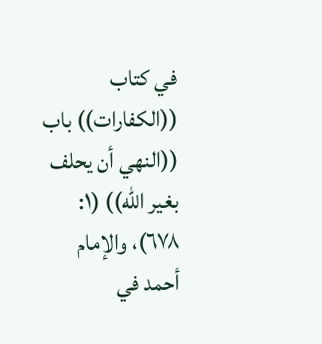في كتاب ((الكفارات)) باب ((النهي أن يحلف بغير الله)) (١: ٦٧٨)، والإمام
أحمد في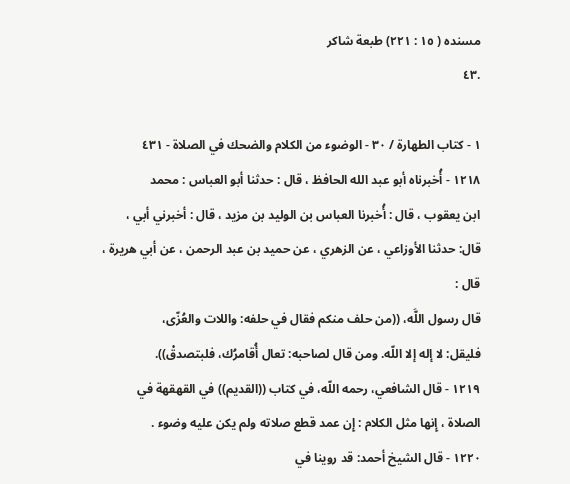مسنده ( ١٥ : ٢٢١) طبعة شاكر
.٤٣

١ - كتاب الطهارة / ٣٠ - الوضوء من الكلام والضحك في الصلاة - ٤٣١
١٢١٨ - أُخبرناه أبو عبد الله الحافظ ، قال : حدثنا أبو العباس : محمد
ابن يعقوب ، قال : أُخبرنا العباس بن الوليد بن مزيد ، قال : أخبرني أبي ،
قال: حدثنا الأوزاعي ، عن الزهري ، عن حميد بن عبد الرحمن ، عن أبي هريرة ،
قال :
قال رسول اللَّه، ((من حلف منكم فقال في حلفه: واللات والعُزّى،
فليقل: لا إله إلا اللّه. ومن قال لصاحبه: تعال أُقامرُك، فلبتصدقْ)).
١٢١٩ - قال الشافعي، رحمه اللّه، في كتاب ((القديم)) في القهقهة في
الصلاة ، إِنها مثل الكلام : إِن عمد قطع صلاته ولم يكن عليه وضوء .
١٢٢٠ - قال الشيخ أحمد: قد روينا في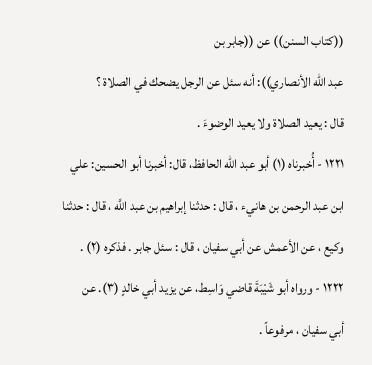((كتاب السنن)) عن ((جابر بن
عبد الله الأنصاري)): أنه سئل عن الرجل يضحك في الصلاة ؟
قال : يعيد الصلاة ولا يعيد الوضوءَ .
١٢٢١ - أُخبرناه (١) أبو عبد الله الحافظ، قال: أخبرنا أبو الحسين: علي
ابن عبد الرحمن بن هانيء ، قال : حدثنا إبراهيم بن عبد اللَّه ، قال : حدثنا
وكيع ، عن الأعمش عن أبي سفيان ، قال : سئل جابر . فذكره (٢) .
١٢٢٢ - ورواه أبو شَيْبَةَ قاضي وَاسِط، عن يزيد أبي خالدٍ (٣). عن
أبي سفيان ، مرفوعاً .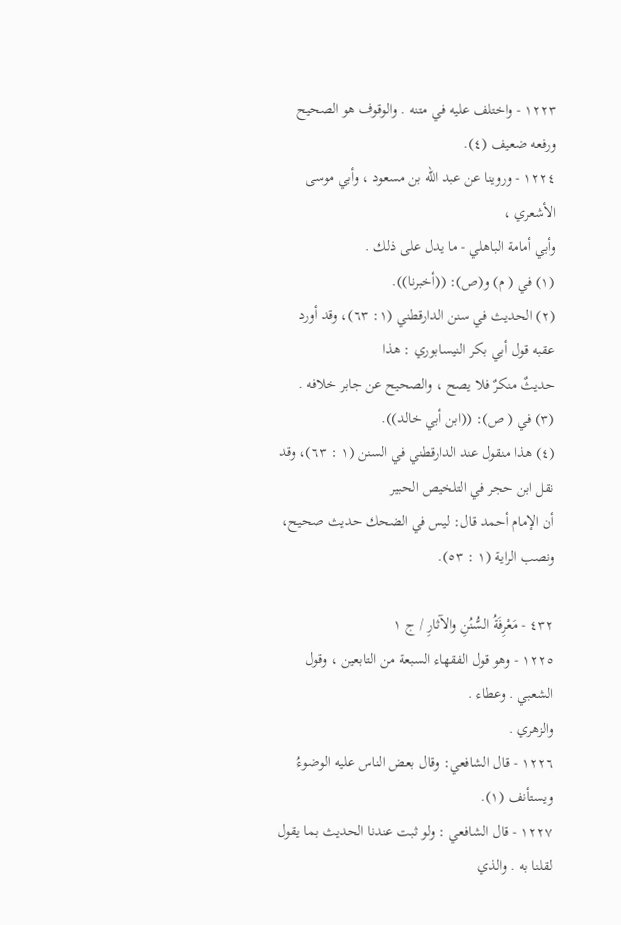١٢٢٣ - واختلف عليه في متنه . والوقوف هو الصحيح ورفعه ضعيف (٤).
١٢٢٤ - وروينا عن عبد اللّه بن مسعود ، وأبي موسى الأشعري ،
وأبي أمامة الباهلي - ما يدل على ذلك .
(١) في ( م) و(ص): ((أخبرنا)).
(٢) الحديث في سنن الدارقطني (١: ٦٣)، وقد أورد عقبه قول أبي بكر النيسابوري : هذا
حديثٌ منكرٌ فلا يصح ، والصحيح عن جابر خلافه .
(٣) في ( ص): ((ابن أبي خالد)).
(٤) هذا منقول عند الدارقطني في السنن (١ : ٦٣)، وقد نقل ابن حجر في التلخيص الحبير
أن الإمام أحمد قال: ليس في الضحك حديث صحيح، ونصب الراية (١ : ٥٣).

٤٣٢ - مَعْرِفَةُ السُّنُنِ والآثارِ / ج ١
١٢٢٥ - وهو قول الفقهاء السبعة من التابعين ، وقول الشعبي . وعطاء .
والزهري .
١٢٢٦ - قال الشافعي: وقال بعض الناس عليه الوضوءُ ويستأنف (١).
١٢٢٧ - قال الشافعي : ولو ثبت عندنا الحديث بما يقول لقلنا به . والذي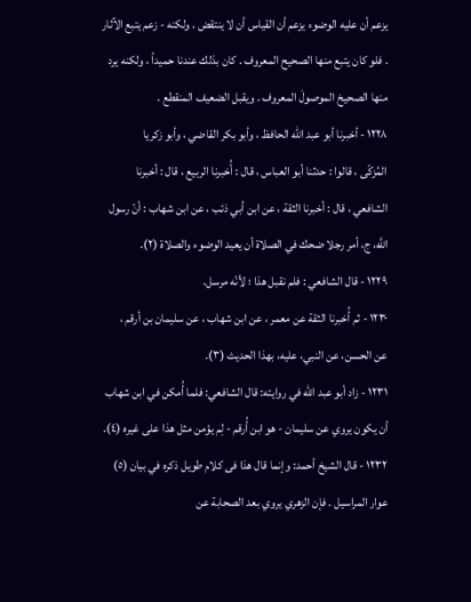يزعم أن عليه الوضوء يزعم أن القياس أن لا ينتقض . ولكنه - زعم يتبع الآثار
. فلو كان يتبع منها الصحيح المعروف . كان بذلك عندنا حميداً ، ولكنه يرد
منها الصحيحَ الموصولَ المعروف . ويقبل الضعيف المنقطع .
١٢٢٨ - أخبرنا أبو عبد الله الحافظ ، وأبو بكر القاضي ، وأبو زكريا
المُزكّى ، قالوا : حدثنا أبو العباس ، قال : أُخبرنا الربيع ، قال : أخبرنا
الشافعي ، قال : أخبرنا الثقة ، عن ابن أبي ذئب ، عن ابن شهاب : أنّ رسول
اللَّه، ج، أمر رجلا ضحك في الصلاة أن يعيد الوضوء والصلاة (٢).
١٢٢٩ - قال الشافعي : فلم نقبل هذا ؛ لأنّه مرسل.
١٢٣٠ - ثم أُخبرنا الثقة عن معمر ، عن ابن شهاب ، عن سليمان بن أرقم ،
عن الحسن، عن النبي، عليه، بهذا الحديث (٣).
١٢٣١ - زاد أبو عبد الله في روايته: قال الشافعي: فلما أُمكن في ابن شهاب
أن يكون يروي عن سليمان - هو ابن أُرقم - لِم يؤمن مثل هذا على غيره (٤).
١٢٣٢ - قال الشيخ أحمد: وإنما قال هذا فى كلام طويل ذكره في بيان (٥)
عوار المراسيل . فإن الزهري يروي بعد الصحابة عن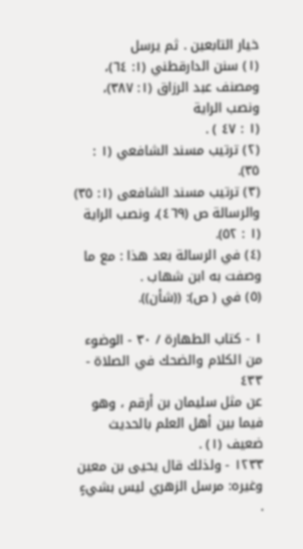خيار التابعين . ثم يرسل
(١) سنن الدارقطني (١: ٦٤)، ومصنف عبد الرزاق (١: ٣٨٧)، ونصب الراية
(١ : ٤٧ ) .
(٢) ترتيب مسند الشافعي (١ : ٣٥).
(٣) ترتيب مسند الشافعى (١: ٣٥) والرسالة ص (٤٦٩)، ونصب الراية (١ : ٥٢).
(٤) في الرسالة بعد هذا : مع ما وصفت به ابن شهاب .
(٥) في ( ص): ((شأن)).

١ - كتاب الطهارة / ٣٠ - الوضوء من الكلام والضحك في الصلاة - ٤٣٣
عن مثل سليمان بن أرقم ، وهو فيما بين أهل العلم بالحديث ضعيف (١) .
١٢٣٣ - ولذلك قال يحيى بن معين وغيره: مرسل الزهري ليس بشيءٍ .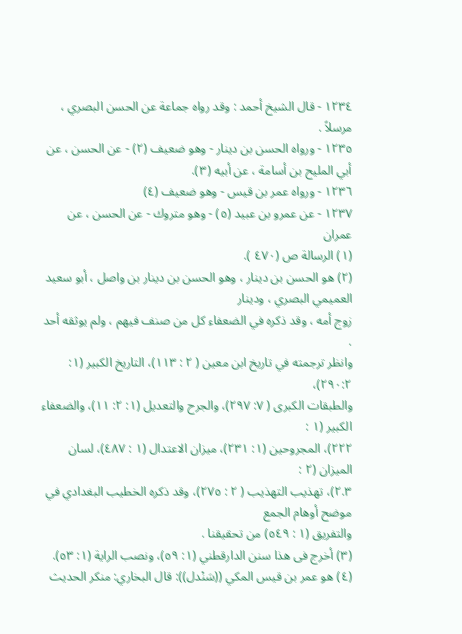١٢٣٤ - قال الشيخ أحمد : وقد رواه جماعة عن الحسن البصري ، مرسلاً .
١٢٣٥ - ورواه الحسن بن دينار - وهو ضعيف (٢) - عن الحسن ، عن
أبي المليح بن أسامة ، عن أبيه (٣).
١٢٣٦ - ورواه عمر بن قيس - وهو ضعيف (٤)
١٢٣٧ - عن عمرو بن عبيد (٥) - وهو متروك - عن الحسن ، عن عمران
(١) الرسالة ص (٤٧٠ ).
(٢) هو الحسن بن دينار ، وهو الحسن بن دينار بن واصل ، أبو سعيد العميمي البصري ، ودينار
زوج أمه ، وقد ذكره في الضعفاء كل من صنف فيهم ، ولم يوثقه أحد .
وانظر ترجمته في تاريخ ابن معين ( ٢ : ١١٣)، التاريخ الكبير (١: ٢٩٠:٢)،
والطبقات الكبرى ( ٧: ٢٩٧)، والجرح والتعديل (١: ٢: ١١)، والضعفاء الكبير (١ :
٢٢٢)، المجروحين (١: ٢٣١)، ميزان الاعتدال (١ : ٤٨٧)، لسان الميزان (٢ :
٢.٣)، تهذيب التهذيب ( ٢ : ٢٧٥)، وقد ذكره الخطيب البغدادي في موضح أوهام الجمع
والتفريق (١ : ٥٤٩) من تحقيقنا .
(٣) أخرج فى هذا سنن الدارقطني (١: ٥٩)، ونصب الراية (١: ٥٣).
(٤) هو عمر بن قيس المكي ((سَنْدل)): قال البخاري: منكر الحديث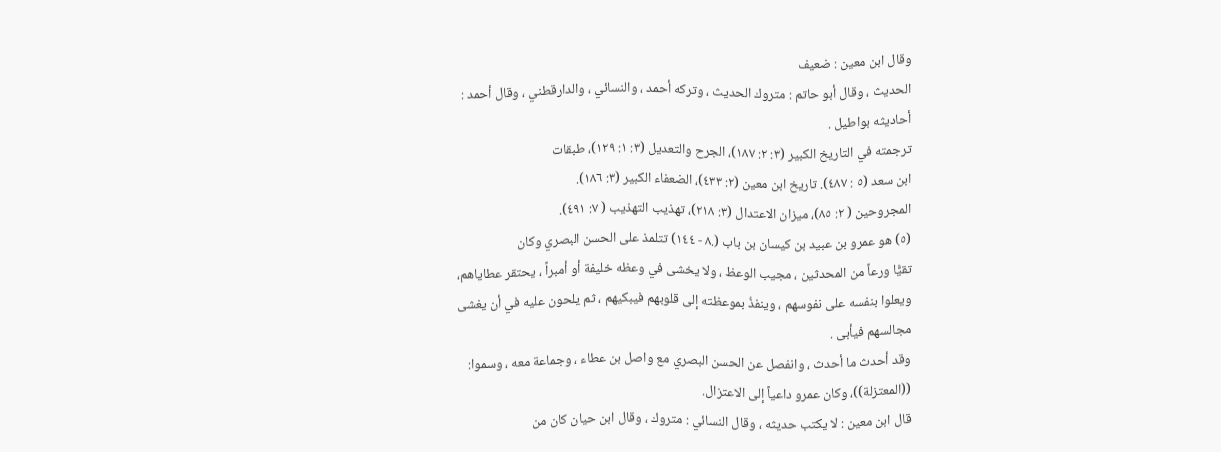وقال ابن معين : ضعيف
الحديث ، وقال أبو حاتم : متروك الحديث ، وتركه أحمد ، والنسائي ، والدارقطني ، وقال أحمد :
أحاديثه بواطيل .
ترجمته في التاريخ الكبير (٣: ٢: ١٨٧)، الجرح والتعديل (٣: ١: ١٢٩)، طبقات
ابن سعد (٥ : ٤٨٧). تاريخ ابن معين (٢: ٤٣٣)، الضعفاء الكبير (٣: ١٨٦).
المجروحين ( ٢: ٨٥)، ميزان الاعتدال (٣: ٢١٨)، تهذيب التهذيب ( ٧: ٤٩١).
(٥) هو عمرو بن عبيد بن كيسان بن باب (.٨ - ١٤٤) تتلمذ على الحسن البصري وكان
تقيًّا ورعاً من المحدثين ، مجيب الوعظ ، ولا يخشى في وعظه خليفة أو أمبراً ، يحتقر عطاياهم،
ويعلوا بنفسه على نفوسهم ، وينفذُ بموعظته إلى قلوبهم فيبكيهم ، ثم يلحون عليه في أن يغشى
مجالسهم فيأبى .
وقد أحدث ما أحدث ، وانفصل عن الحسن البصري مع واصل بن عطاء ، وجماعة معه ، وسموا:
((المعتزلة))، وكان عمرو داعياً إلى الاعتزال.
قال ابن معين : لا يكتب حديثه ، وقال النسائي : متروك ، وقال ابن حيان كان من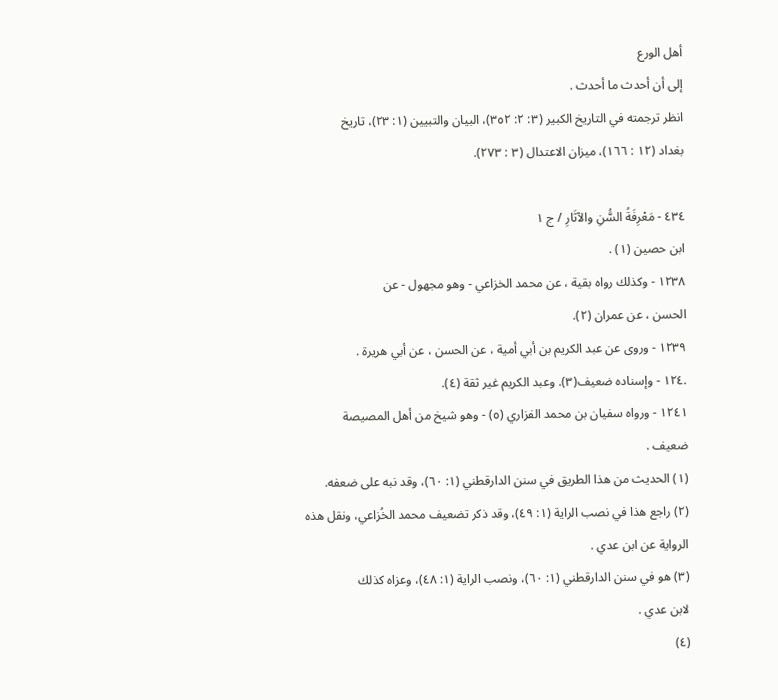أهل الورع
إلى أن أحدث ما أحدث .
انظر ترجمته في التاريخ الكبير (٣: ٢: ٣٥٢)، البيان والتبيين (١: ٢٣)، تاريخ
بغداد (١٢ : ١٦٦)، ميزان الاعتدال (٣ : ٢٧٣).

٤٣٤ - مَعْرِفَةُ السَُّنِ والآثَارِ / ج ١
ابن حصين (١) .
١٢٣٨ - وكذلك رواه بقية ، عن محمد الخزاعي - وهو مجهول - عن
الحسن ، عن عمران (٢).
١٢٣٩ - وروى عن عبد الكريم بن أبي أمية ، عن الحسن ، عن أبي هريرة .
.١٢٤ - وإسناده ضعيف(٣). وعبد الكريم غير ثقة (٤).
١٢٤١ - ورواه سفيان بن محمد الفزاري (٥) - وهو شيخ من أهل المصيصة
ضعيف .
(١) الحديث من هذا الطريق في سنن الدارقطني (١: ٦٠)، وقد نبه على ضعفه.
(٢) راجع هذا في نصب الراية (١: ٤٩)، وقد ذكر تضعيف محمد الخُزاعي، ونقل هذه
الرواية عن ابن عدي .
(٣) هو في سنن الدارقطني (١: ٦٠)، ونصب الراية (١: ٤٨)، وعزاه كذلك
لابن عدي .
(٤)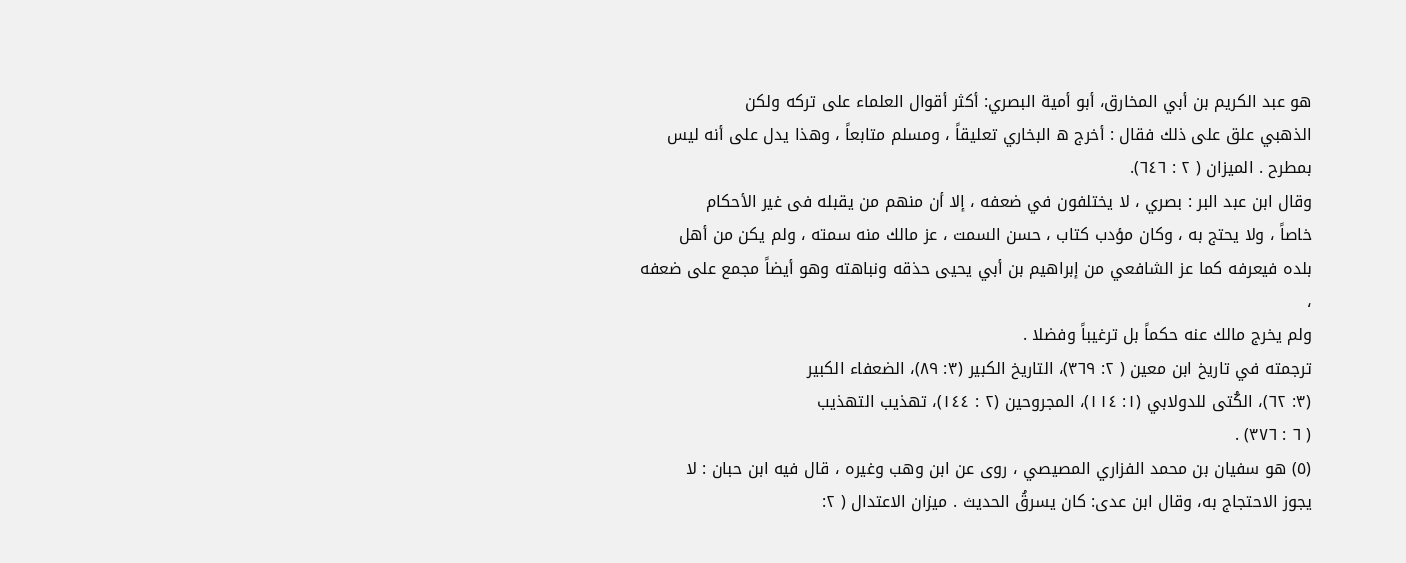هو عبد الكريم بن أبي المخارق، أبو أمية البصري: أكثر أقوال العلماء على تركه ولكن
الذهبي علق على ذلك فقال : أخرج ه البخاري تعليقاً ، ومسلم متابعاً ، وهذا يدل على أنه ليس
بمطرح . الميزان ( ٢ : ٦٤٦).
وقال ابن عبد البر : بصري ، لا يختلفون في ضعفه ، إلا أن منهم من يقبله فى غير الأحكام
خاصاً ، ولا يحتج به ، وكان مؤدب كتاب ، حسن السمت ، عز مالك منه سمته ، ولم يكن من أهل
بلده فيعرفه كما عز الشافعي من إبراهيم بن أبي يحيى حذقه ونباهته وهو أيضاً مجمع على ضعفه ،
ولم يخرج مالك عنه حكماً بل ترغيباً وفضلا .
ترجمته في تاريخ ابن معين ( ٢: ٣٦٩)، التاريخ الكبير (٣: ٨٩)، الضعفاء الكبير
(٣: ٦٢)، الكُتى للدولابي (١: ١١٤)، المجروحين (٢ : ١٤٤)، تهذيب التهذيب
( ٦ : ٣٧٦) .
(٥) هو سفيان بن محمد الفزاري المصيصي ، روى عن ابن وهب وغيره ، قال فيه ابن حبان : لا
يجوز الاحتجاج به، وقال ابن عدى: كان يسرقُ الحديث . ميزان الاعتدال ( ٢: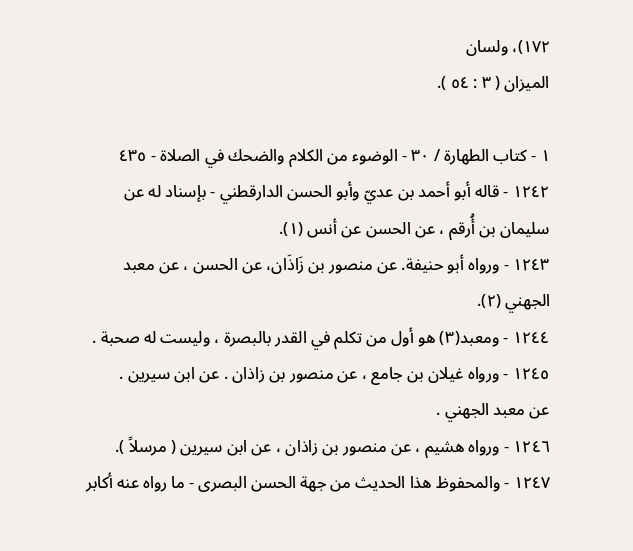١٧٢)، ولسان
الميزان ( ٣ : ٥٤ ).

١ - كتاب الطهارة / ٣٠ - الوضوء من الكلام والضحك في الصلاة - ٤٣٥
١٢٤٢ - قاله أبو أحمد بن عديّ وأبو الحسن الدارقطني - بإسناد له عن
سليمان بن أُرقم ، عن الحسن عن أنس (١).
١٢٤٣ - ورواه أبو حنيفة. عن منصور بن زَاذَان، عن الحسن ، عن معبد
الجهني (٢).
١٢٤٤ - ومعبد(٣) هو أول من تكلم في القدر بالبصرة ، وليست له صحبة .
١٢٤٥ - ورواه غيلان بن جامع ، عن منصور بن زاذان . عن ابن سيرين .
عن معبد الجهني .
١٢٤٦ - ورواه هشيم ، عن منصور بن زاذان ، عن ابن سيرين ( مرسلاً ).
١٢٤٧ - والمحفوظ هذا الحديث من جهة الحسن البصرى - ما رواه عنه أكابر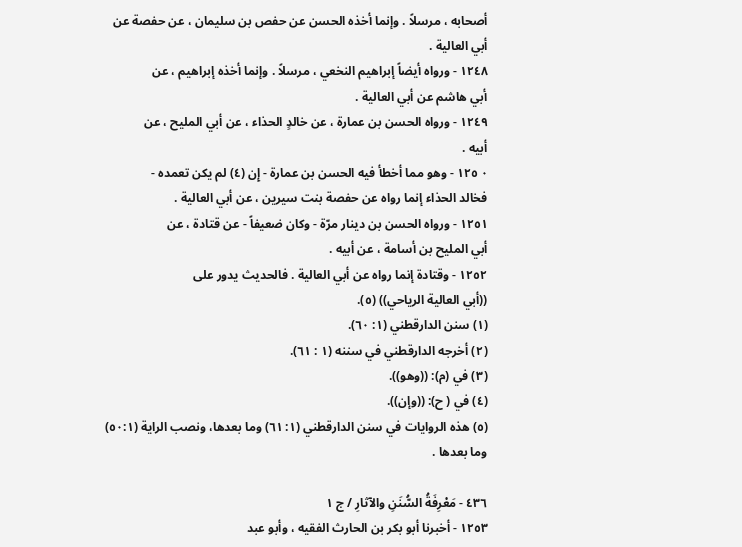أصحابه ، مرسلاً . وإنما أخذه الحسن عن حفص بن سليمان ، عن حفصة عن
أبي العالية .
١٢٤٨ - ورواه أيضاً إبراهيم النخعي ، مرسلاً . وإنما أخذه إبراهيم ، عن
أبي هاشم عن أبي العالية .
١٢٤٩ - ورواه الحسن بن عمارة ، عن خالدٍ الحذاء ، عن أبي المليح ، عن
أبيه .
٠ ١٢٥ - وهو مما أخطأ فيه الحسن بن عمارة - إِن (٤) لم يكن تعمده -
فخالد الحذاء إنما رواه عن حفصة بنت سيرين ، عن أبي العالية .
١٢٥١ - ورواه الحسن بن دينار مرّة - وكان ضعيفاً - عن قتادة ، عن
أبي المليح بن أسامة ، عن أبيه .
١٢٥٢ - وقتادة إنما رواه عن أبي العالية . فالحديث يدور على
((أبي العالية الرياحي)) (٥).
(١) سنن الدارقطني (١: ٦٠).
(٢) أخرجه الدارقطني في سننه (١ : ٦١).
(٣) في (م): ((وهو)).
(٤) في ( ح): ((وإن)).
(٥) هذه الروايات في سنن الدارقطني (١: ٦١) وما بعدها، ونصب الراية (٥٠:١)
وما بعدها .

٤٣٦ - مَعْرِفَةُ السُّنَنِ والآثارِ / ج ١
١٢٥٣ - أخبرنا أبو بكر بن الحارث الفقيه ، وأبو عبد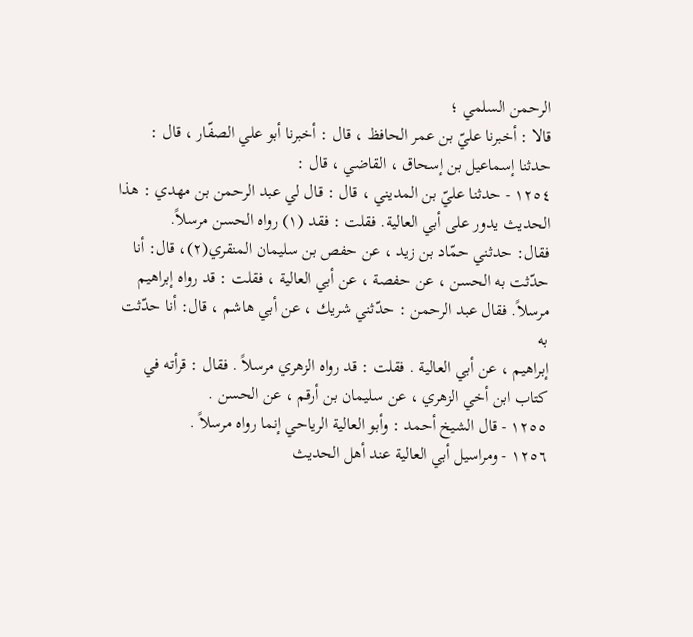الرحمن السلمي ؛
قالا : أخبرنا عليّ بن عمر الحافظ ، قال : أخبرنا أبو علي الصفّار ، قال :
حدثنا إسماعيل بن إسحاق ، القاضي ، قال :
١٢٥٤ - حدثنا عليّ بن المديني ، قال : قال لي عبد الرحمن بن مهدي : هذا
الحديث يدور على أبي العالية. فقلت : فقد (١) رواه الحسن مرسلاً.
فقال: حدثني حمّاد بن زيد ، عن حفص بن سليمان المنقري(٢)، قال: أنا
حدّثت به الحسن ، عن حفصة ، عن أبي العالية ، فقلت : قد رواه إبراهيم
مرسلاً. فقال عبد الرحمن : حدّثني شريك ، عن أبي هاشم ، قال: أنا حدّثت به
إبراهيم ، عن أبي العالية . فقلت : قد رواه الزهري مرسلاً . فقال : قرأته في
كتاب ابن أخي الزهري ، عن سليمان بن أرقم ، عن الحسن .
١٢٥٥ - قال الشيخ أحمد : وأبو العالية الرياحي إنما رواه مرسلاً .
١٢٥٦ - ومراسيل أبي العالية عند أهل الحديث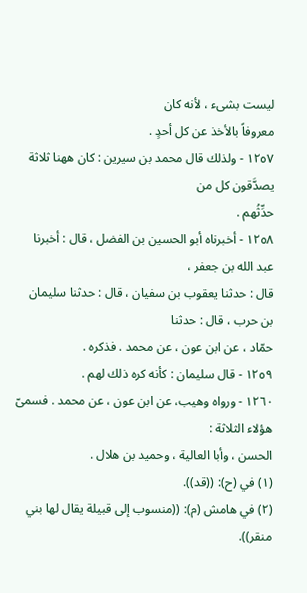ليست بشىء ، لأنه كان
معروفاً بالأخذ عن كل أحدٍ .
١٢٥٧ - ولذلك قال محمد بن سيرين : كان ههنا ثلاثة يصدَّقون كل من
حدِّثُهم .
١٢٥٨ - أخبرناه أبو الحسين بن الفضل ، قال : أخبرنا عبد الله بن جعفر ،
قال : حدثنا يعقوب بن سفيان ، قال : حدثنا سليمان بن حرب ، قال : حدثنا
حمّاد ، عن ابن عون ، عن محمد . فذكره .
١٢٥٩ - قال سليمان : كأنه كره ذلك لهم .
١٢٦٠ - ورواه وهيب، عن ابن عون ، عن محمد . فسمىّ هؤلاء الثلاثة :
الحسن ، وأبا العالية ، وحميد بن هلال .
(١) في (ح): ((قد)).
(٢) في هامش (م): ((منسوب إلى قبيلة يقال لها بني منقر)).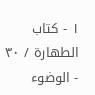١ - كتاب الطهارة / ٣٠ - الوضوء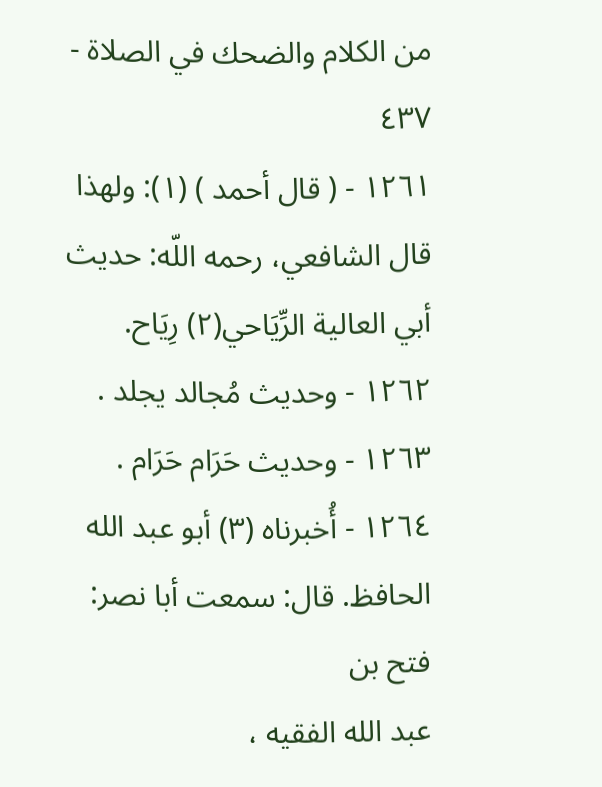من الكلام والضحك في الصلاة - ٤٣٧
١٢٦١ - ( قال أحمد ) (١): ولهذا قال الشافعي، رحمه اللّه: حديث
أبي العالية الرِّيَاحي(٢) رِيَاح.
١٢٦٢ - وحديث مُجالد یجلد .
١٢٦٣ - وحديث حَرَام حَرَام .
١٢٦٤ - أُخبرناه (٣) أبو عبد الله الحافظ. قال: سمعت أبا نصر: فتح بن
عبد الله الفقيه ،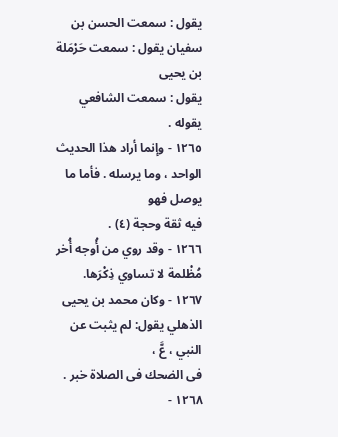يقول : سمعت الحسن بن سفيان يقول : سمعت حَرْمَلة بن یحیی
يقول : سمعت الشافعي يقوله .
١٢٦٥ - وإنما أراد هذا الحديث الواحد ، وما يرسله . فأما ما يوصل فهو
فيه ثقة وحجة (٤) .
١٢٦٦ - وقد روي من أُوجه أُخر مُظْلمة لا تساوي ذِكْرَها.
١٢٦٧ - وكان محمد بن يحيى الذهلي يقول: لم يثبت عن النبي ، عَّ ،
فى الضحك فى الصلاة خبر .
١٢٦٨ -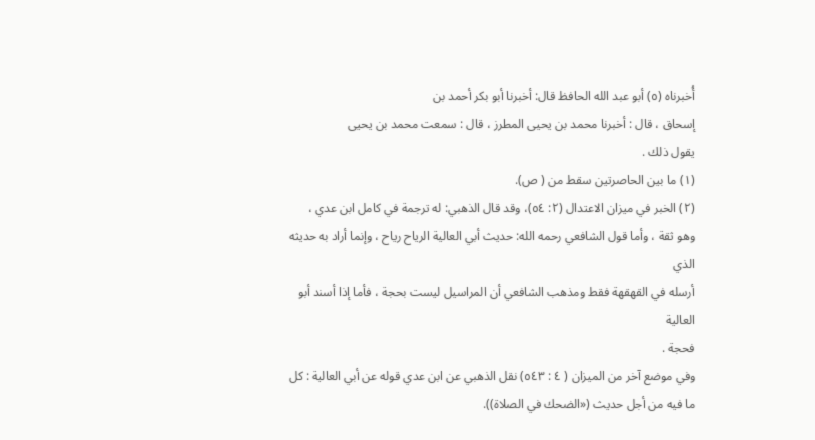أُخبرناه (٥) أبو عبد الله الحافظ قال: أخبرنا أبو بكر أحمد بن
إسحاق ، قال : أخبرنا محمد بن يحيى المطرز ، قال : سمعت محمد بن يحيى
يقول ذلك .
(١) ما بين الحاصرتين سقط من ( ص).
(٢) الخبر في ميزان الاعتدال (٢: ٥٤)، وقد قال الذهبي: له ترجمة في كامل ابن عدي ،
وهو ثقة ، وأما قول الشافعي رحمه الله: حديث أبي العالية الرياح رياح ، وإنما أراد به حديثه الذي
أرسله في القهقهة فقط ومذهب الشافعي أن المراسيل ليست بحجة ، فأما إذا أسند أبو العالية
فحجة .
وفي موضع آخر من الميزان ( ٤ : ٥٤٣) نقل الذهبي عن ابن عدي قوله عن أبي العالية : كل
ما فيه من أجل حديث («الضحك في الصلاة)).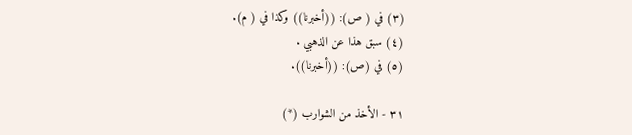(٣) في ( ص): ((أخبرنا)) وكذا في ( م).
(٤) سبق هذا عن الذهبي .
(٥) في (ص): ((أخبرنا)).

٣١ - الأخذ من الشوارب (*)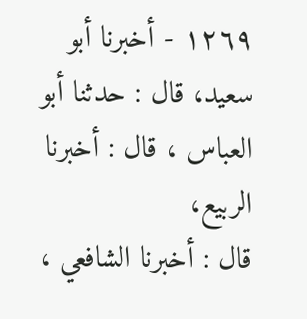١٢٦٩ - أخبرنا أبو سعيد، قال : حدثنا أبو العباس ، قال : أخبرنا الربيع،
قال : أخبرنا الشافعي ،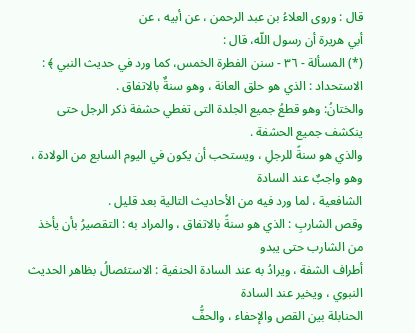قال : وروى العلاءُ بن عبد الرحمن ، عن أبيه ، عن
أبي هريرة أن رسول اللّه، قال :
(*) المسألة - ٣٦ - سنن الفطرة الخمس، كما ورد في حديث النبي ﴾ :
الاستحداد : الذي هو حلق العانة ، وهو سنةٌ بالاتفاق .
والختانُ: وهو قطعُ جميع الجلدة التى تغطي حشفة ذكر الرجل حتى ينكشف جميع الحشفة .
والذي هو سنةً للرجلِ ، ويستحب أن يكون في اليوم السابع من الولادة ، وهو واجبٌ عند السادة
الشافعية ، لما ورد فيه من الأحاديث التالية بعد قليل .
وقص الشاربِ : الذي هو سنةً بالاتفاق ، والمراد به : التقصيرُ بأن يأخذ من الشارب حتى يبدو
أطراف الشفة ، ويرادُ به عند السادة الحنفية : الاستئصالُ بظاهر الحديث النبوي ، ويخير عند السادة
الحنابلة بين القص والإحفاء ، والحفُّ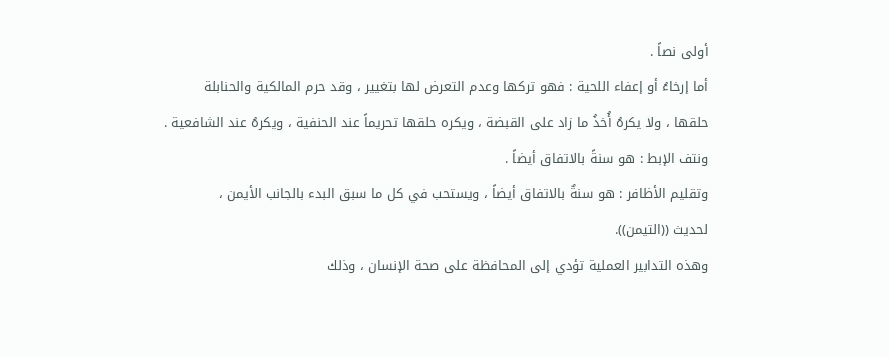أولى نصاً .
أما إرخاءُ أو إعفاء اللحية : فهو تركها وعدم التعرض لها بتغيير ، وقد حرم المالكية والحنابلة
حلقها ، ولا يكرهُ أُخذُ ما زاد على القبضة ، ويكره حلقها تحريماً عند الحنفية ، ويكرهُ عند الشافعية .
ونتف الإبط : هو سنةً بالاتفاق أيضاً .
وتقليم الأظافر : هو سنةٌ بالاتفاق أيضاً ، ويستحب في كل ما سبق البدء بالجانب الأيمن ،
لحديث ((التيمن)).
وهذه التدابير العملية تؤدي إلى المحافظة على صحة الإنسان ، وذلك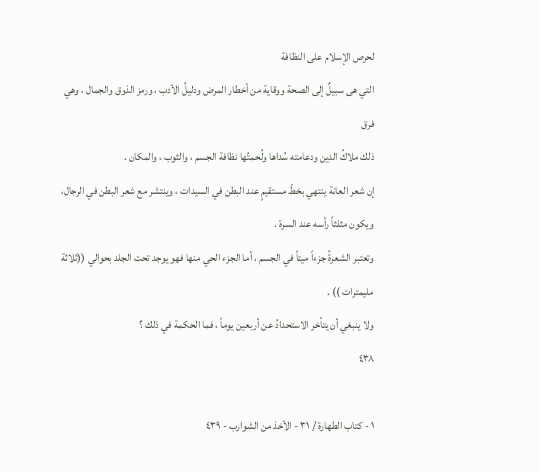لحرص الإسلام على النظافة
التي هى سبيلٌ إلى الصحة ووقاية من أخطار المرض ودليلُ الأدب ، ورمز الذوق والجمال ، وهي فرق
ذلك ملاكُ الدين ودعامته سُداها ولُحمتُها نظافة الجسم ، والثوب ، والمكان .
إن شعر العانة ينتهي بخطّ مستقيمٍ عند البطن في السيدات ، وينتشر مع شعر البطن في الرجال،
ويكون مثلثاً رأسه عند السرة .
وتعتبر الشعرةُ جزءاً ميتاً في الجسم ، أما الجزء الحي منها فهو يوجد تحت الجلد بحوالي ((ثلاثة
مليمترات )) .
ولا ينبغي أن يتأخر الاستحدادُ عن أربعين يوماً ، فما الحكمة في ذلك ؟
٤٣٨

١ - كتاب الطهارة / ٣١ - الأخذ من الشوارب - ٤٣٩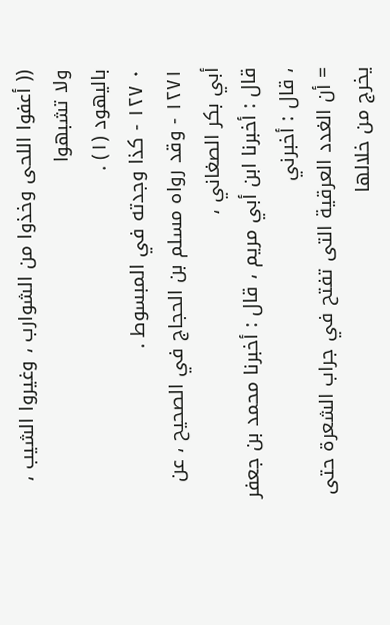(( أعفوا اللحى وخذوا من الشوارب ، وغيروا الشيب ، ولا تشبهوا
باليهود (١) .
٠ ١٢٧ - كذا وجدته في المبسوط .
١٢٧١ - وقد رواه مسلم بن الحجاج في الصحيح ، عن أبي بكر الصغاني ،
قال : أخبرنا ابن أبي مريم ، قال : أخبرنا محمد بن جعفر ، قال : أخبرني
= أن الغدد العرقية التى تفتح في جراب الشعرة حتى يخرج من خلالها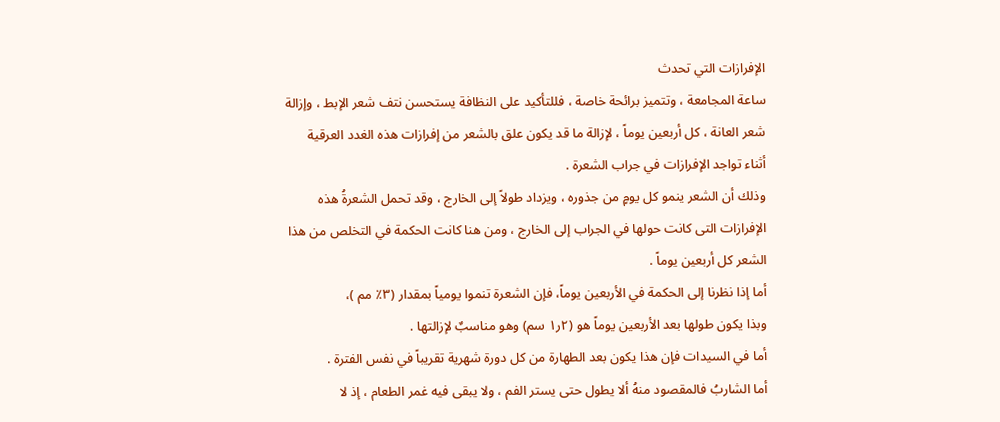الإفرازات التي تحدث
ساعة المجامعة ، وتتميز برائحة خاصة ، فللتأكيد على النظافة يستحسن نتف شعر الإبط ، وإزالة
شعر العانة ، كل أربعين يوماً ، لإزالة ما قد يكون علق بالشعر من إفرازات هذه الغدد العرقية
أثناء تواجد الإفرازات في جراب الشعرة .
وذلك أن الشعر ينمو كل يومٍ من جذوره ، ويزداد طولاً إلى الخارج ، وقد تحمل الشعرةُ هذه
الإفرازات التى كانت حولها في الجراب إلى الخارج ، ومن هنا كانت الحكمة في التخلص من هذا
الشعر كل أربعين يوماً .
أما إذا نظرنا إلى الحكمة في الأربعين يوماً، فإن الشعرة تنموا يومياً بمقدار (٣٪ مم )،
وبذا يكون طولها بعد الأربعين يوماً هو (٢ر١ سم) وهو مناسبٌ لإزالتها .
أما في السيدات فإن هذا يكون بعد الطهارة من كل دورة شهرية تقريباً في نفس الفترة .
أما الشاربُ فالمقصود منهُ ألا يطول حتى يستر الفم ، ولا يبقى فيه غمر الطعام ، إذ لا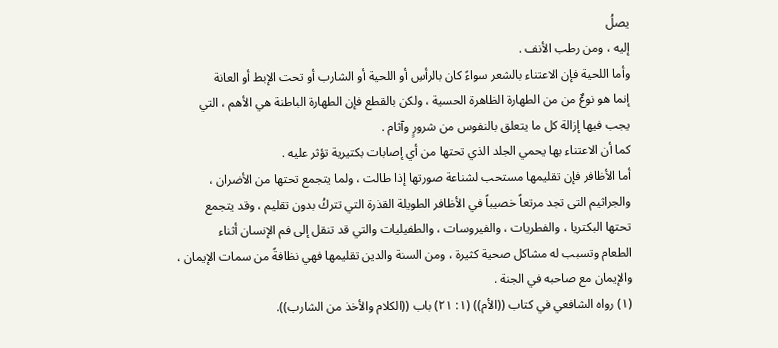يصلُ
إليه ، ومن رطب الأنف .
وأما اللحية فإن الاعتناء بالشعر سواءً كان بالرأسِ أو اللحية أو الشارب أو تحت الإبط أو العانة
إنما هو نوعٌ من من الطهارة الظاهرة الحسية ، ولكن بالقطع فإن الطهارة الباطنة هي الأهم ، التي
يجب فيها إزالة كل ما يتعلق بالنفوس من شرورٍ وآثام .
كما أن الاعتناء بها يحمي الجلد الذي تحتها من أي إصابات بكتيرية تؤثر عليه .
أما الأظافر فإن تقليمها مستحب لشناعة صورتها إذا طالت ، ولما يتجمع تحتها من الأضران ،
والجراثيم التى تجد مرتعاً خصيباً في الأظافر الطويلة القذرة التي تتركُ بدون تقليم ، وقد يتجمع
تحتها البكتريا ، والفطريات ، والفيروسات ، والطفيليات والتي قد تنقل إلى فم الإنسان أثناء
الطعام وتسبب له مشاكل صحية كثيرة ، ومن السنة والدين تقليمها فهي نظافةً من سمات الإيمان ،
والإيمان مع صاحبه في الجنة .
(١) رواه الشافعي في كتاب ((الأم)) (١: ٢١) باب ((الكلام والأخذ من الشارب)).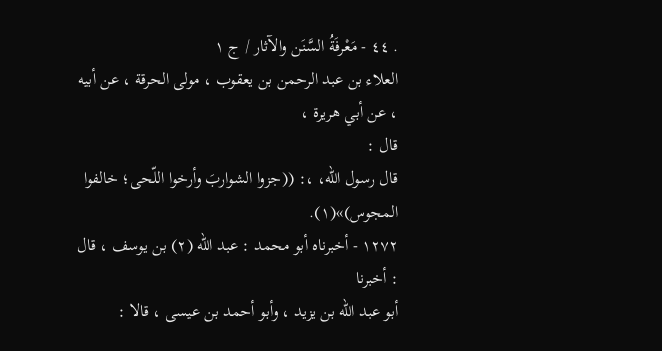. ٤٤ - مَعْرفَةُ السَّنَن والآثار / ج ١
العلاء بن عبد الرحمن بن يعقوب ، مولى الحرقة ، عن أبيه ، عن أبي هريرة ،
قال :
قال رسول اللّه، ،: ((جزوا الشواربَ وأرخوا اللّحى؛ خالفوا
المجوس)»(١).
١٢٧٢ - أخبرناه أبو محمد : عبد الله (٢) بن يوسف ، قال : أخبرنا
أبو عبد الله بن يزيد ، وأبو أحمد بن عيسى ، قالا :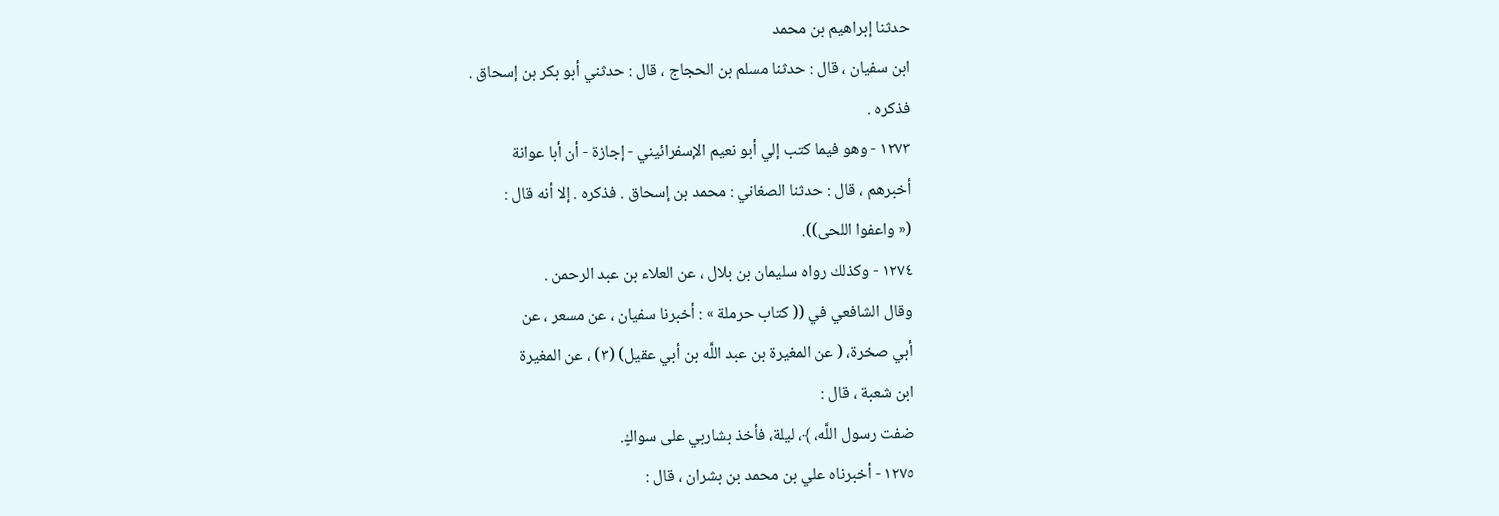حدثنا إبراهيم بن محمد
ابن سفيان ، قال : حدثنا مسلم بن الحجاج ، قال : حدثني أبو بكر بن إسحاق .
فذكره .
١٢٧٣ - وهو فيما كتب إلي أبو نعيم الإسفرائيني - إجازة - أن أبا عوانة
أخبرهم ، قال : حدثنا الصغاني : محمد بن إسحاق . فذكره . إلا أنه قال :
(« واعفوا اللحى)).
١٢٧٤ - وكذلك رواه سليمان بن بلال ، عن العلاء بن عبد الرحمن .
وقال الشافعي في (( كتاب حرملة » : أخبرنا سفيان ، عن مسعر ، عن
أبي صخرة، ( عن المغيرة بن عبد اللَّه بن أبي عقيل) (٣) ، عن المغيرة
ابن شعبة ، قال :
ضفت رسول اللَّه، ﴾، ليلة، فأخذ بشاربي على سواكٍ.
١٢٧٥ - أخبرناه علي بن محمد بن بشران ، قال :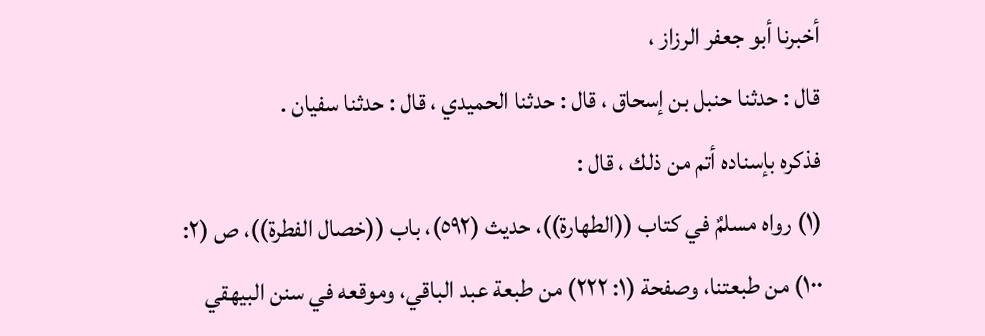أخبرنا أبو جعفر الرزاز ،
قال : حدثنا حنبل بن إسحاق ، قال : حدثنا الحميدي ، قال : حدثنا سفيان .
فذكره بإسناده أتم من ذلك ، قال :
(١) رواه مسلمٌ في كتاب ((الطهارة))، حديث (٥٩٢)، باب ((خصال الفطرة))، ص (٢:
١٠٠) من طبعتنا، وصفحة (١: ٢٢٢) من طبعة عبد الباقي، وموقعه في سنن البيهقي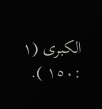الكبرى (١ :١٥٠ ).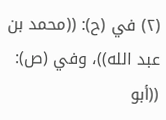(٢) في (ح): ((محمد بن عبد الله))، وفي (ص): ((أبو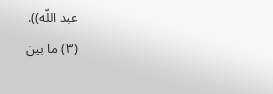عبد اللّه)).
(٣) ما بين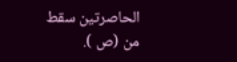الحاصرتين سقط من (ص ).